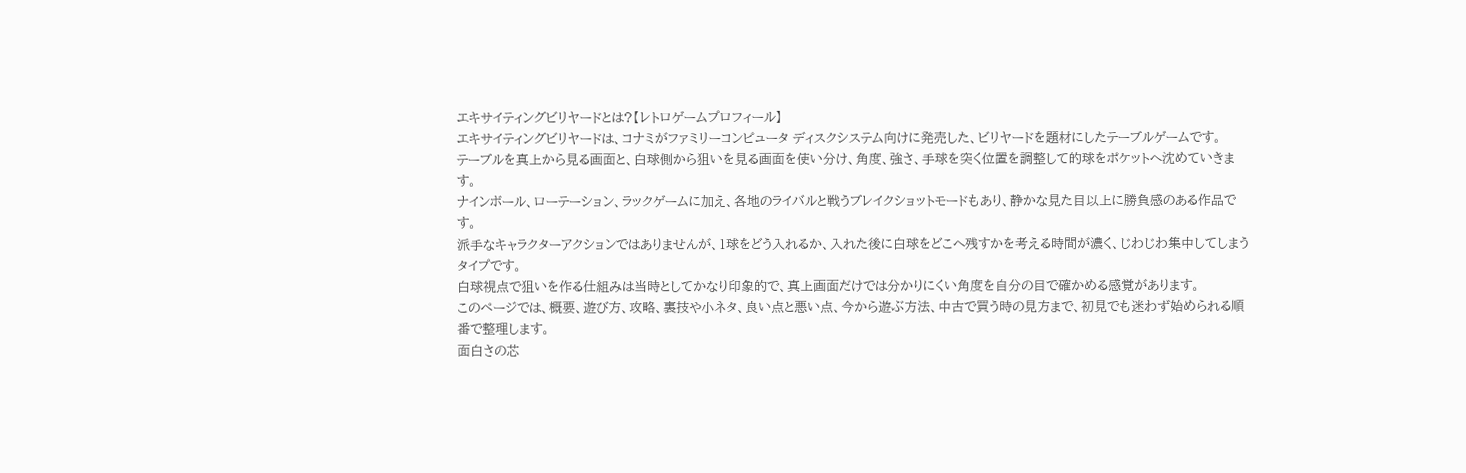エキサイティングビリヤードとは?【レトロゲームプロフィール】
エキサイティングビリヤードは、コナミがファミリーコンピュータ ディスクシステム向けに発売した、ビリヤードを題材にしたテーブルゲームです。
テーブルを真上から見る画面と、白球側から狙いを見る画面を使い分け、角度、強さ、手球を突く位置を調整して的球をポケットへ沈めていきます。
ナインボール、ローテーション、ラックゲームに加え、各地のライバルと戦うブレイクショットモードもあり、静かな見た目以上に勝負感のある作品です。
派手なキャラクターアクションではありませんが、1球をどう入れるか、入れた後に白球をどこへ残すかを考える時間が濃く、じわじわ集中してしまうタイプです。
白球視点で狙いを作る仕組みは当時としてかなり印象的で、真上画面だけでは分かりにくい角度を自分の目で確かめる感覚があります。
このページでは、概要、遊び方、攻略、裏技や小ネタ、良い点と悪い点、今から遊ぶ方法、中古で買う時の見方まで、初見でも迷わず始められる順番で整理します。
面白さの芯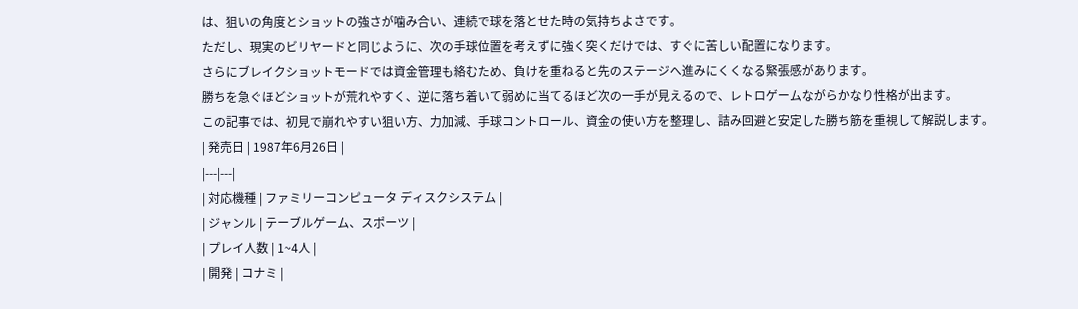は、狙いの角度とショットの強さが噛み合い、連続で球を落とせた時の気持ちよさです。
ただし、現実のビリヤードと同じように、次の手球位置を考えずに強く突くだけでは、すぐに苦しい配置になります。
さらにブレイクショットモードでは資金管理も絡むため、負けを重ねると先のステージへ進みにくくなる緊張感があります。
勝ちを急ぐほどショットが荒れやすく、逆に落ち着いて弱めに当てるほど次の一手が見えるので、レトロゲームながらかなり性格が出ます。
この記事では、初見で崩れやすい狙い方、力加減、手球コントロール、資金の使い方を整理し、詰み回避と安定した勝ち筋を重視して解説します。
| 発売日 | 1987年6月26日 |
|---|---|
| 対応機種 | ファミリーコンピュータ ディスクシステム |
| ジャンル | テーブルゲーム、スポーツ |
| プレイ人数 | 1~4人 |
| 開発 | コナミ |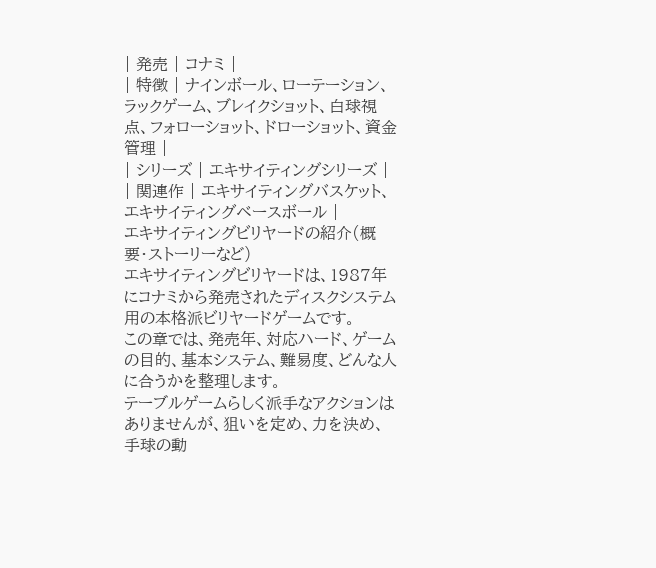| 発売 | コナミ |
| 特徴 | ナインボール、ローテーション、ラックゲーム、ブレイクショット、白球視点、フォローショット、ドローショット、資金管理 |
| シリーズ | エキサイティングシリーズ |
| 関連作 | エキサイティングバスケット、エキサイティングベースボール |
エキサイティングビリヤードの紹介(概要・ストーリーなど)
エキサイティングビリヤードは、1987年にコナミから発売されたディスクシステム用の本格派ビリヤードゲームです。
この章では、発売年、対応ハード、ゲームの目的、基本システム、難易度、どんな人に合うかを整理します。
テーブルゲームらしく派手なアクションはありませんが、狙いを定め、力を決め、手球の動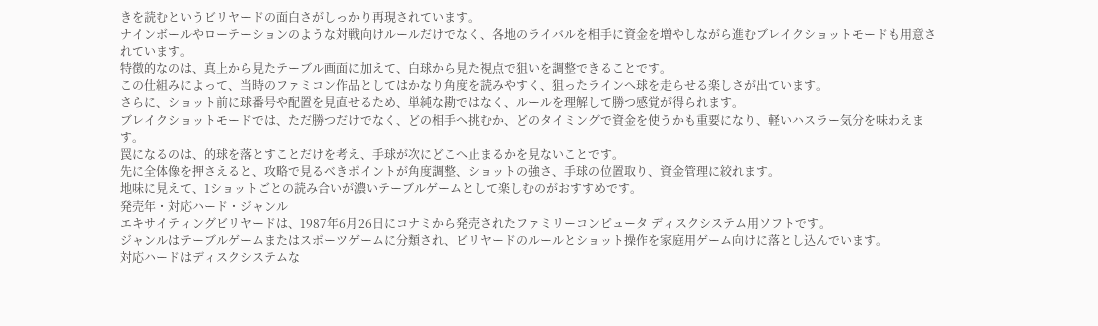きを読むというビリヤードの面白さがしっかり再現されています。
ナインボールやローテーションのような対戦向けルールだけでなく、各地のライバルを相手に資金を増やしながら進むブレイクショットモードも用意されています。
特徴的なのは、真上から見たテーブル画面に加えて、白球から見た視点で狙いを調整できることです。
この仕組みによって、当時のファミコン作品としてはかなり角度を読みやすく、狙ったラインへ球を走らせる楽しさが出ています。
さらに、ショット前に球番号や配置を見直せるため、単純な勘ではなく、ルールを理解して勝つ感覚が得られます。
ブレイクショットモードでは、ただ勝つだけでなく、どの相手へ挑むか、どのタイミングで資金を使うかも重要になり、軽いハスラー気分を味わえます。
罠になるのは、的球を落とすことだけを考え、手球が次にどこへ止まるかを見ないことです。
先に全体像を押さえると、攻略で見るべきポイントが角度調整、ショットの強さ、手球の位置取り、資金管理に絞れます。
地味に見えて、1ショットごとの読み合いが濃いテーブルゲームとして楽しむのがおすすめです。
発売年・対応ハード・ジャンル
エキサイティングビリヤードは、1987年6月26日にコナミから発売されたファミリーコンピュータ ディスクシステム用ソフトです。
ジャンルはテーブルゲームまたはスポーツゲームに分類され、ビリヤードのルールとショット操作を家庭用ゲーム向けに落とし込んでいます。
対応ハードはディスクシステムな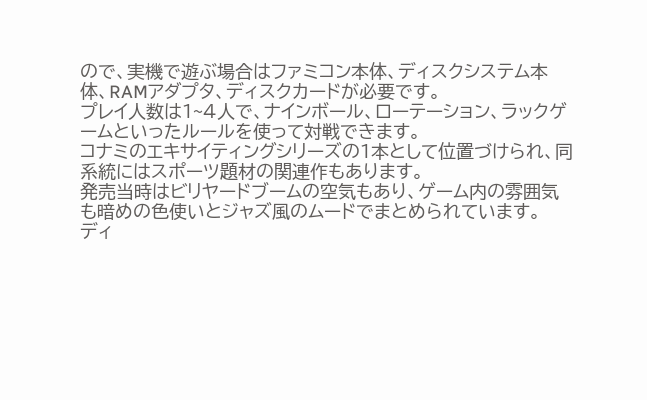ので、実機で遊ぶ場合はファミコン本体、ディスクシステム本体、RAMアダプタ、ディスクカードが必要です。
プレイ人数は1~4人で、ナインボール、ローテーション、ラックゲームといったルールを使って対戦できます。
コナミのエキサイティングシリーズの1本として位置づけられ、同系統にはスポーツ題材の関連作もあります。
発売当時はビリヤードブームの空気もあり、ゲーム内の雰囲気も暗めの色使いとジャズ風のムードでまとめられています。
ディ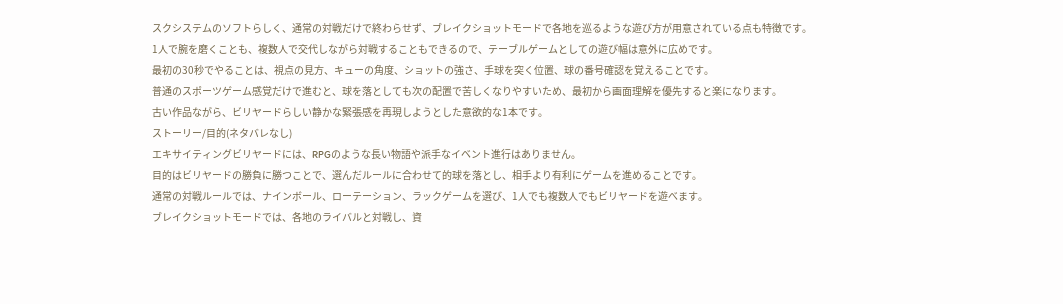スクシステムのソフトらしく、通常の対戦だけで終わらせず、ブレイクショットモードで各地を巡るような遊び方が用意されている点も特徴です。
1人で腕を磨くことも、複数人で交代しながら対戦することもできるので、テーブルゲームとしての遊び幅は意外に広めです。
最初の30秒でやることは、視点の見方、キューの角度、ショットの強さ、手球を突く位置、球の番号確認を覚えることです。
普通のスポーツゲーム感覚だけで進むと、球を落としても次の配置で苦しくなりやすいため、最初から画面理解を優先すると楽になります。
古い作品ながら、ビリヤードらしい静かな緊張感を再現しようとした意欲的な1本です。
ストーリー/目的(ネタバレなし)
エキサイティングビリヤードには、RPGのような長い物語や派手なイベント進行はありません。
目的はビリヤードの勝負に勝つことで、選んだルールに合わせて的球を落とし、相手より有利にゲームを進めることです。
通常の対戦ルールでは、ナインボール、ローテーション、ラックゲームを選び、1人でも複数人でもビリヤードを遊べます。
ブレイクショットモードでは、各地のライバルと対戦し、資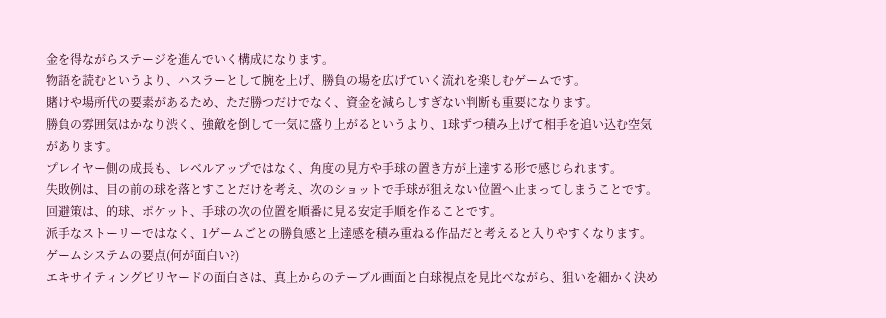金を得ながらステージを進んでいく構成になります。
物語を読むというより、ハスラーとして腕を上げ、勝負の場を広げていく流れを楽しむゲームです。
賭けや場所代の要素があるため、ただ勝つだけでなく、資金を減らしすぎない判断も重要になります。
勝負の雰囲気はかなり渋く、強敵を倒して一気に盛り上がるというより、1球ずつ積み上げて相手を追い込む空気があります。
プレイヤー側の成長も、レベルアップではなく、角度の見方や手球の置き方が上達する形で感じられます。
失敗例は、目の前の球を落とすことだけを考え、次のショットで手球が狙えない位置へ止まってしまうことです。
回避策は、的球、ポケット、手球の次の位置を順番に見る安定手順を作ることです。
派手なストーリーではなく、1ゲームごとの勝負感と上達感を積み重ねる作品だと考えると入りやすくなります。
ゲームシステムの要点(何が面白い?)
エキサイティングビリヤードの面白さは、真上からのテーブル画面と白球視点を見比べながら、狙いを細かく決め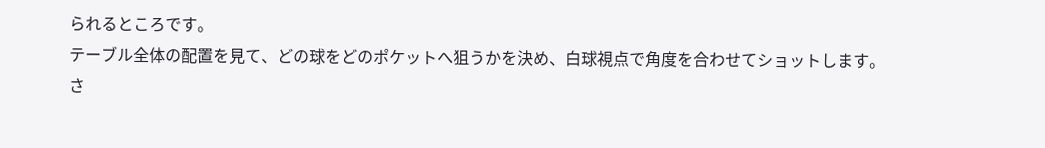られるところです。
テーブル全体の配置を見て、どの球をどのポケットへ狙うかを決め、白球視点で角度を合わせてショットします。
さ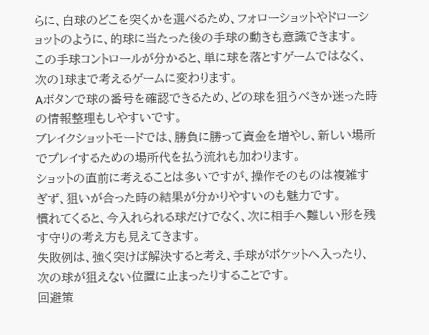らに、白球のどこを突くかを選べるため、フォローショットやドローショットのように、的球に当たった後の手球の動きも意識できます。
この手球コントロールが分かると、単に球を落とすゲームではなく、次の1球まで考えるゲームに変わります。
Aボタンで球の番号を確認できるため、どの球を狙うべきか迷った時の情報整理もしやすいです。
ブレイクショットモードでは、勝負に勝って資金を増やし、新しい場所でプレイするための場所代を払う流れも加わります。
ショットの直前に考えることは多いですが、操作そのものは複雑すぎず、狙いが合った時の結果が分かりやすいのも魅力です。
慣れてくると、今入れられる球だけでなく、次に相手へ難しい形を残す守りの考え方も見えてきます。
失敗例は、強く突けば解決すると考え、手球がポケットへ入ったり、次の球が狙えない位置に止まったりすることです。
回避策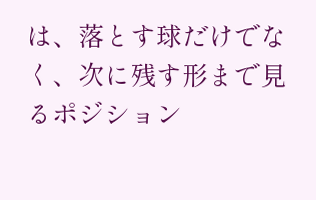は、落とす球だけでなく、次に残す形まで見るポジション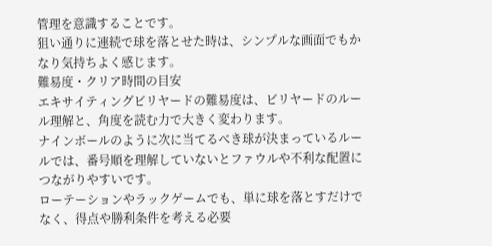管理を意識することです。
狙い通りに連続で球を落とせた時は、シンプルな画面でもかなり気持ちよく感じます。
難易度・クリア時間の目安
エキサイティングビリヤードの難易度は、ビリヤードのルール理解と、角度を読む力で大きく変わります。
ナインボールのように次に当てるべき球が決まっているルールでは、番号順を理解していないとファウルや不利な配置につながりやすいです。
ローテーションやラックゲームでも、単に球を落とすだけでなく、得点や勝利条件を考える必要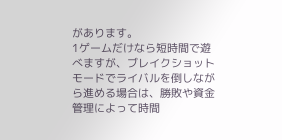があります。
1ゲームだけなら短時間で遊べますが、ブレイクショットモードでライバルを倒しながら進める場合は、勝敗や資金管理によって時間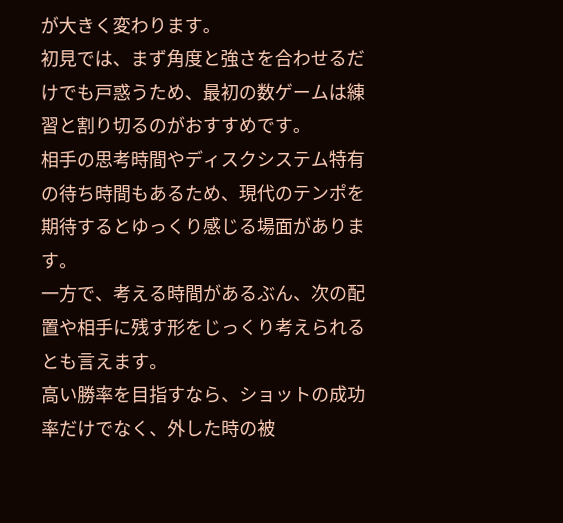が大きく変わります。
初見では、まず角度と強さを合わせるだけでも戸惑うため、最初の数ゲームは練習と割り切るのがおすすめです。
相手の思考時間やディスクシステム特有の待ち時間もあるため、現代のテンポを期待するとゆっくり感じる場面があります。
一方で、考える時間があるぶん、次の配置や相手に残す形をじっくり考えられるとも言えます。
高い勝率を目指すなら、ショットの成功率だけでなく、外した時の被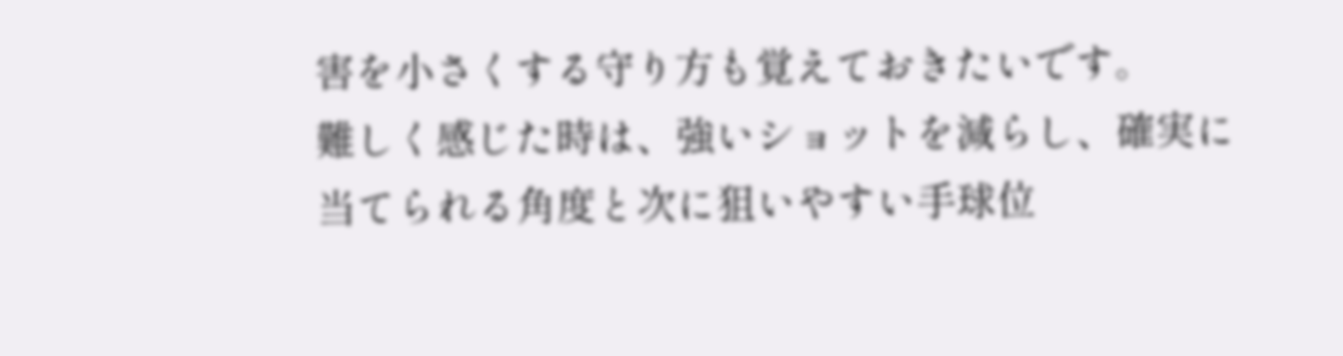害を小さくする守り方も覚えておきたいです。
難しく感じた時は、強いショットを減らし、確実に当てられる角度と次に狙いやすい手球位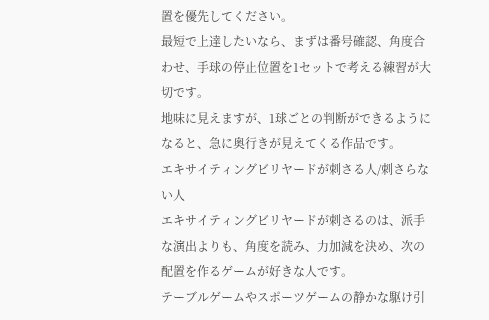置を優先してください。
最短で上達したいなら、まずは番号確認、角度合わせ、手球の停止位置を1セットで考える練習が大切です。
地味に見えますが、1球ごとの判断ができるようになると、急に奥行きが見えてくる作品です。
エキサイティングビリヤードが刺さる人/刺さらない人
エキサイティングビリヤードが刺さるのは、派手な演出よりも、角度を読み、力加減を決め、次の配置を作るゲームが好きな人です。
テーブルゲームやスポーツゲームの静かな駆け引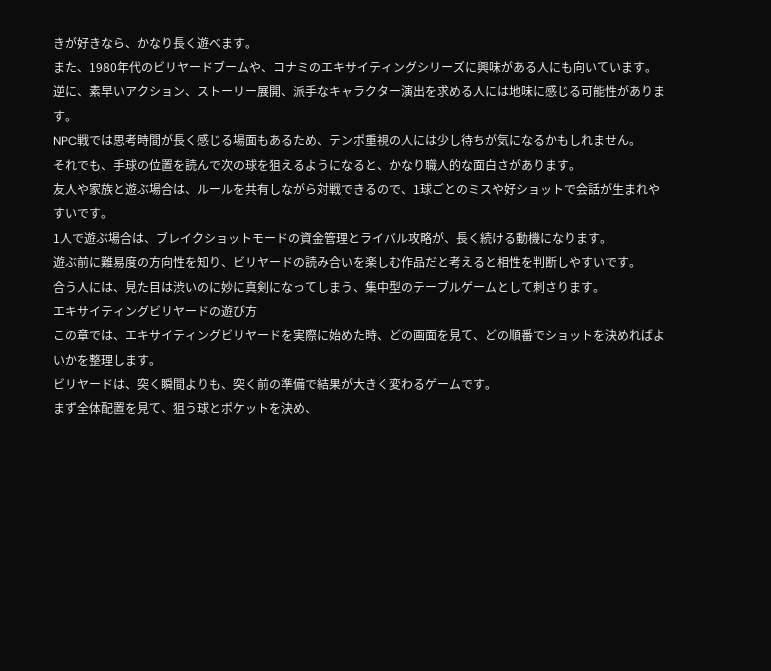きが好きなら、かなり長く遊べます。
また、1980年代のビリヤードブームや、コナミのエキサイティングシリーズに興味がある人にも向いています。
逆に、素早いアクション、ストーリー展開、派手なキャラクター演出を求める人には地味に感じる可能性があります。
NPC戦では思考時間が長く感じる場面もあるため、テンポ重視の人には少し待ちが気になるかもしれません。
それでも、手球の位置を読んで次の球を狙えるようになると、かなり職人的な面白さがあります。
友人や家族と遊ぶ場合は、ルールを共有しながら対戦できるので、1球ごとのミスや好ショットで会話が生まれやすいです。
1人で遊ぶ場合は、ブレイクショットモードの資金管理とライバル攻略が、長く続ける動機になります。
遊ぶ前に難易度の方向性を知り、ビリヤードの読み合いを楽しむ作品だと考えると相性を判断しやすいです。
合う人には、見た目は渋いのに妙に真剣になってしまう、集中型のテーブルゲームとして刺さります。
エキサイティングビリヤードの遊び方
この章では、エキサイティングビリヤードを実際に始めた時、どの画面を見て、どの順番でショットを決めればよいかを整理します。
ビリヤードは、突く瞬間よりも、突く前の準備で結果が大きく変わるゲームです。
まず全体配置を見て、狙う球とポケットを決め、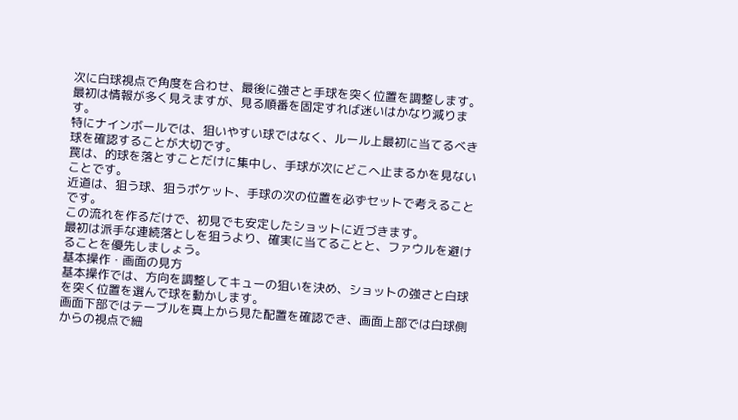次に白球視点で角度を合わせ、最後に強さと手球を突く位置を調整します。
最初は情報が多く見えますが、見る順番を固定すれば迷いはかなり減ります。
特にナインボールでは、狙いやすい球ではなく、ルール上最初に当てるべき球を確認することが大切です。
罠は、的球を落とすことだけに集中し、手球が次にどこへ止まるかを見ないことです。
近道は、狙う球、狙うポケット、手球の次の位置を必ずセットで考えることです。
この流れを作るだけで、初見でも安定したショットに近づきます。
最初は派手な連続落としを狙うより、確実に当てることと、ファウルを避けることを優先しましょう。
基本操作・画面の見方
基本操作では、方向を調整してキューの狙いを決め、ショットの強さと白球を突く位置を選んで球を動かします。
画面下部ではテーブルを真上から見た配置を確認でき、画面上部では白球側からの視点で細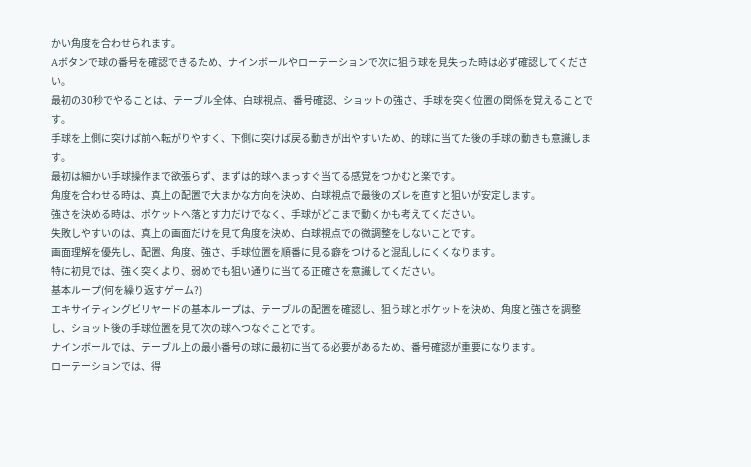かい角度を合わせられます。
Aボタンで球の番号を確認できるため、ナインボールやローテーションで次に狙う球を見失った時は必ず確認してください。
最初の30秒でやることは、テーブル全体、白球視点、番号確認、ショットの強さ、手球を突く位置の関係を覚えることです。
手球を上側に突けば前へ転がりやすく、下側に突けば戻る動きが出やすいため、的球に当てた後の手球の動きも意識します。
最初は細かい手球操作まで欲張らず、まずは的球へまっすぐ当てる感覚をつかむと楽です。
角度を合わせる時は、真上の配置で大まかな方向を決め、白球視点で最後のズレを直すと狙いが安定します。
強さを決める時は、ポケットへ落とす力だけでなく、手球がどこまで動くかも考えてください。
失敗しやすいのは、真上の画面だけを見て角度を決め、白球視点での微調整をしないことです。
画面理解を優先し、配置、角度、強さ、手球位置を順番に見る癖をつけると混乱しにくくなります。
特に初見では、強く突くより、弱めでも狙い通りに当てる正確さを意識してください。
基本ループ(何を繰り返すゲーム?)
エキサイティングビリヤードの基本ループは、テーブルの配置を確認し、狙う球とポケットを決め、角度と強さを調整し、ショット後の手球位置を見て次の球へつなぐことです。
ナインボールでは、テーブル上の最小番号の球に最初に当てる必要があるため、番号確認が重要になります。
ローテーションでは、得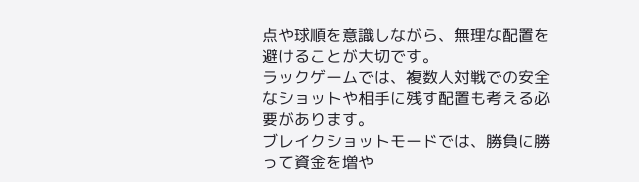点や球順を意識しながら、無理な配置を避けることが大切です。
ラックゲームでは、複数人対戦での安全なショットや相手に残す配置も考える必要があります。
ブレイクショットモードでは、勝負に勝って資金を増や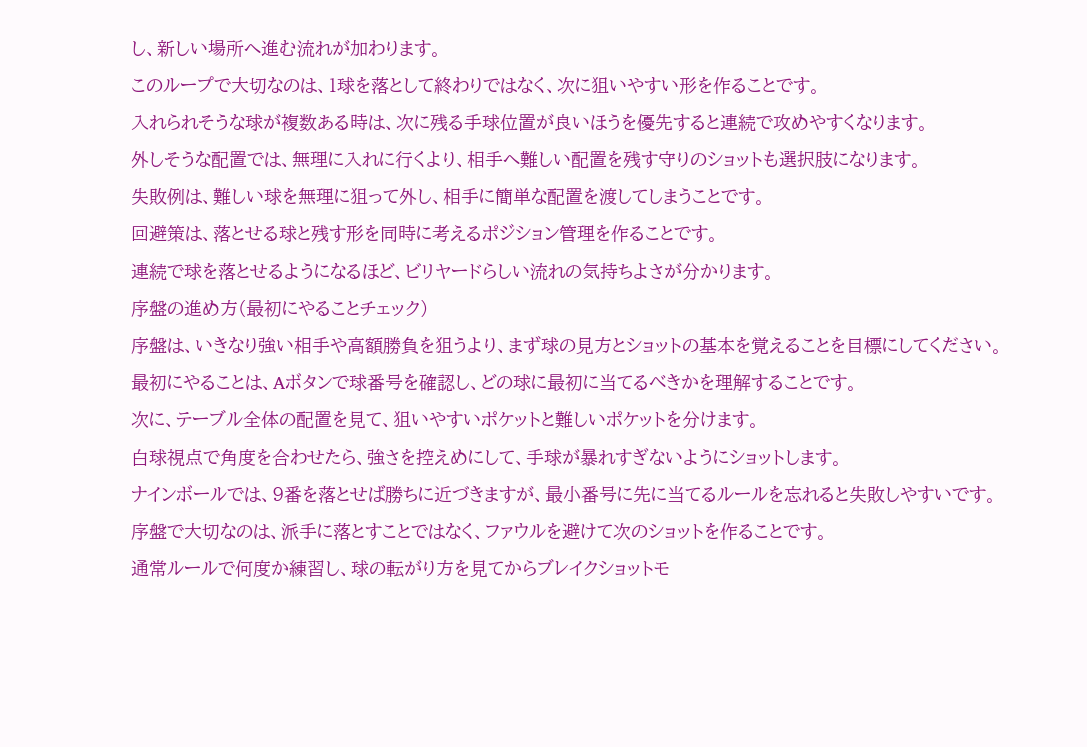し、新しい場所へ進む流れが加わります。
このループで大切なのは、1球を落として終わりではなく、次に狙いやすい形を作ることです。
入れられそうな球が複数ある時は、次に残る手球位置が良いほうを優先すると連続で攻めやすくなります。
外しそうな配置では、無理に入れに行くより、相手へ難しい配置を残す守りのショットも選択肢になります。
失敗例は、難しい球を無理に狙って外し、相手に簡単な配置を渡してしまうことです。
回避策は、落とせる球と残す形を同時に考えるポジション管理を作ることです。
連続で球を落とせるようになるほど、ビリヤードらしい流れの気持ちよさが分かります。
序盤の進め方(最初にやることチェック)
序盤は、いきなり強い相手や高額勝負を狙うより、まず球の見方とショットの基本を覚えることを目標にしてください。
最初にやることは、Aボタンで球番号を確認し、どの球に最初に当てるべきかを理解することです。
次に、テーブル全体の配置を見て、狙いやすいポケットと難しいポケットを分けます。
白球視点で角度を合わせたら、強さを控えめにして、手球が暴れすぎないようにショットします。
ナインボールでは、9番を落とせば勝ちに近づきますが、最小番号に先に当てるルールを忘れると失敗しやすいです。
序盤で大切なのは、派手に落とすことではなく、ファウルを避けて次のショットを作ることです。
通常ルールで何度か練習し、球の転がり方を見てからブレイクショットモ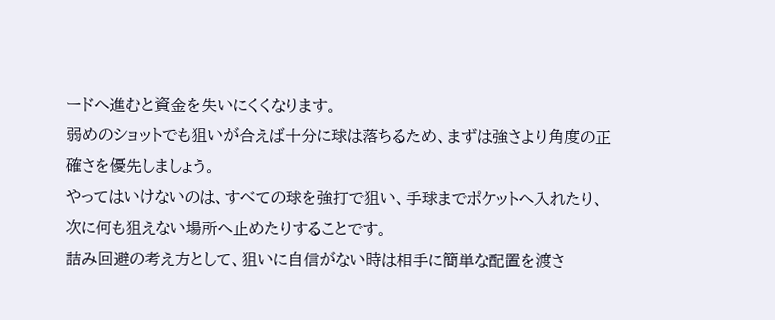ードへ進むと資金を失いにくくなります。
弱めのショットでも狙いが合えば十分に球は落ちるため、まずは強さより角度の正確さを優先しましょう。
やってはいけないのは、すべての球を強打で狙い、手球までポケットへ入れたり、次に何も狙えない場所へ止めたりすることです。
詰み回避の考え方として、狙いに自信がない時は相手に簡単な配置を渡さ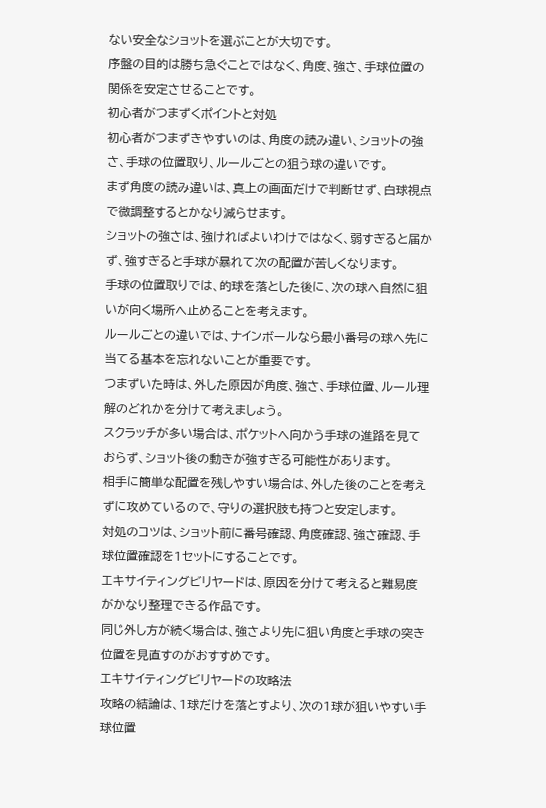ない安全なショットを選ぶことが大切です。
序盤の目的は勝ち急ぐことではなく、角度、強さ、手球位置の関係を安定させることです。
初心者がつまずくポイントと対処
初心者がつまずきやすいのは、角度の読み違い、ショットの強さ、手球の位置取り、ルールごとの狙う球の違いです。
まず角度の読み違いは、真上の画面だけで判断せず、白球視点で微調整するとかなり減らせます。
ショットの強さは、強ければよいわけではなく、弱すぎると届かず、強すぎると手球が暴れて次の配置が苦しくなります。
手球の位置取りでは、的球を落とした後に、次の球へ自然に狙いが向く場所へ止めることを考えます。
ルールごとの違いでは、ナインボールなら最小番号の球へ先に当てる基本を忘れないことが重要です。
つまずいた時は、外した原因が角度、強さ、手球位置、ルール理解のどれかを分けて考えましょう。
スクラッチが多い場合は、ポケットへ向かう手球の進路を見ておらず、ショット後の動きが強すぎる可能性があります。
相手に簡単な配置を残しやすい場合は、外した後のことを考えずに攻めているので、守りの選択肢も持つと安定します。
対処のコツは、ショット前に番号確認、角度確認、強さ確認、手球位置確認を1セットにすることです。
エキサイティングビリヤードは、原因を分けて考えると難易度がかなり整理できる作品です。
同じ外し方が続く場合は、強さより先に狙い角度と手球の突き位置を見直すのがおすすめです。
エキサイティングビリヤードの攻略法
攻略の結論は、1球だけを落とすより、次の1球が狙いやすい手球位置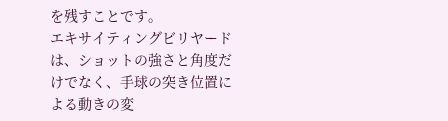を残すことです。
エキサイティングビリヤードは、ショットの強さと角度だけでなく、手球の突き位置による動きの変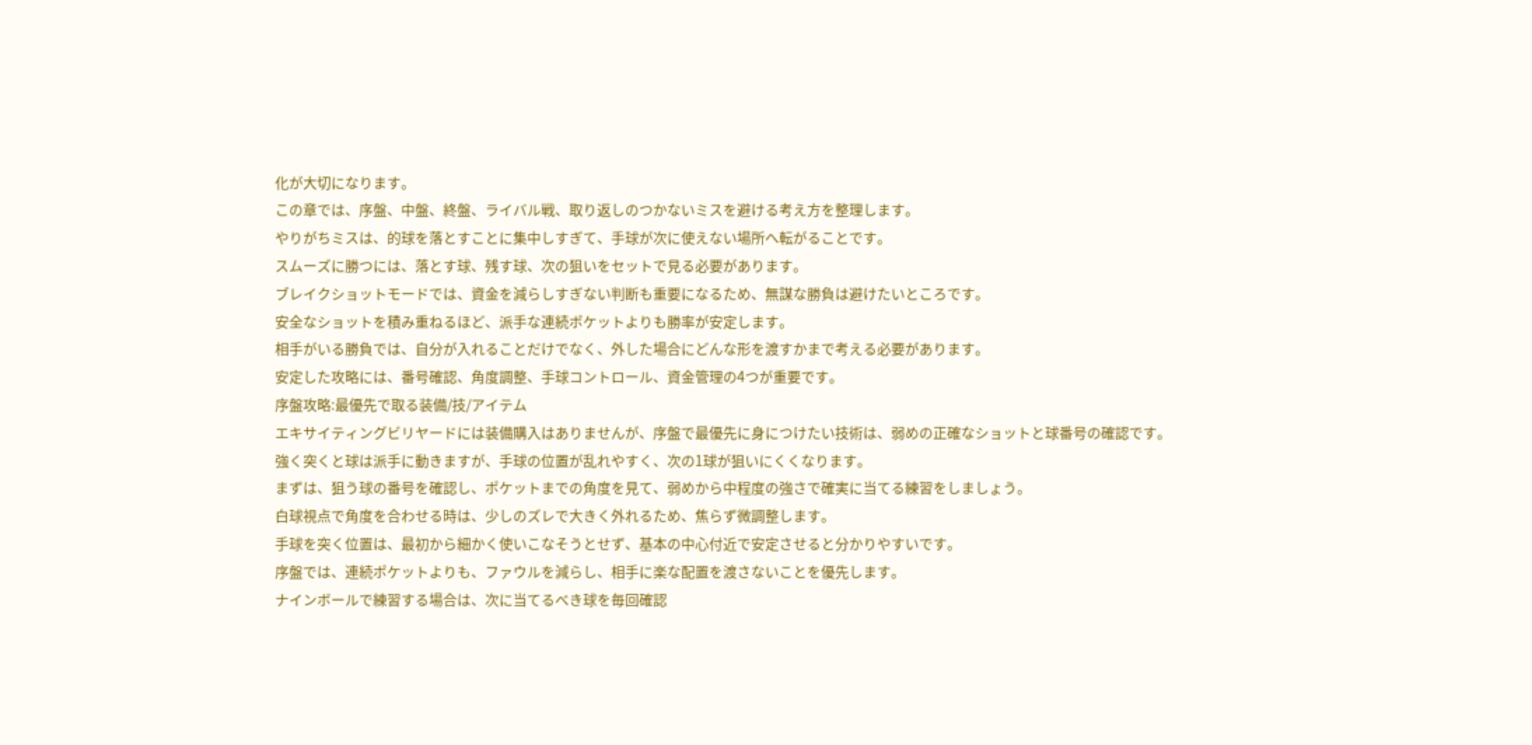化が大切になります。
この章では、序盤、中盤、終盤、ライバル戦、取り返しのつかないミスを避ける考え方を整理します。
やりがちミスは、的球を落とすことに集中しすぎて、手球が次に使えない場所へ転がることです。
スムーズに勝つには、落とす球、残す球、次の狙いをセットで見る必要があります。
ブレイクショットモードでは、資金を減らしすぎない判断も重要になるため、無謀な勝負は避けたいところです。
安全なショットを積み重ねるほど、派手な連続ポケットよりも勝率が安定します。
相手がいる勝負では、自分が入れることだけでなく、外した場合にどんな形を渡すかまで考える必要があります。
安定した攻略には、番号確認、角度調整、手球コントロール、資金管理の4つが重要です。
序盤攻略:最優先で取る装備/技/アイテム
エキサイティングビリヤードには装備購入はありませんが、序盤で最優先に身につけたい技術は、弱めの正確なショットと球番号の確認です。
強く突くと球は派手に動きますが、手球の位置が乱れやすく、次の1球が狙いにくくなります。
まずは、狙う球の番号を確認し、ポケットまでの角度を見て、弱めから中程度の強さで確実に当てる練習をしましょう。
白球視点で角度を合わせる時は、少しのズレで大きく外れるため、焦らず微調整します。
手球を突く位置は、最初から細かく使いこなそうとせず、基本の中心付近で安定させると分かりやすいです。
序盤では、連続ポケットよりも、ファウルを減らし、相手に楽な配置を渡さないことを優先します。
ナインボールで練習する場合は、次に当てるべき球を毎回確認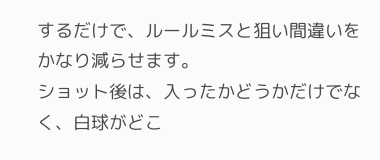するだけで、ルールミスと狙い間違いをかなり減らせます。
ショット後は、入ったかどうかだけでなく、白球がどこ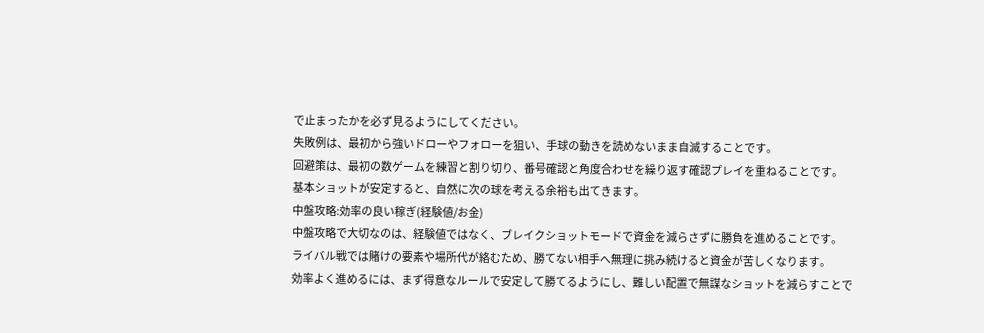で止まったかを必ず見るようにしてください。
失敗例は、最初から強いドローやフォローを狙い、手球の動きを読めないまま自滅することです。
回避策は、最初の数ゲームを練習と割り切り、番号確認と角度合わせを繰り返す確認プレイを重ねることです。
基本ショットが安定すると、自然に次の球を考える余裕も出てきます。
中盤攻略:効率の良い稼ぎ(経験値/お金)
中盤攻略で大切なのは、経験値ではなく、ブレイクショットモードで資金を減らさずに勝負を進めることです。
ライバル戦では賭けの要素や場所代が絡むため、勝てない相手へ無理に挑み続けると資金が苦しくなります。
効率よく進めるには、まず得意なルールで安定して勝てるようにし、難しい配置で無謀なショットを減らすことで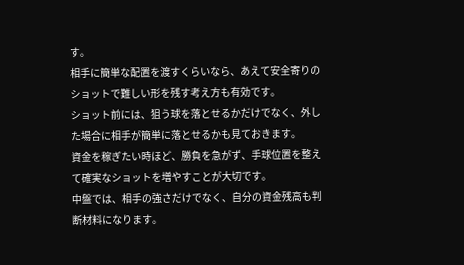す。
相手に簡単な配置を渡すくらいなら、あえて安全寄りのショットで難しい形を残す考え方も有効です。
ショット前には、狙う球を落とせるかだけでなく、外した場合に相手が簡単に落とせるかも見ておきます。
資金を稼ぎたい時ほど、勝負を急がず、手球位置を整えて確実なショットを増やすことが大切です。
中盤では、相手の強さだけでなく、自分の資金残高も判断材料になります。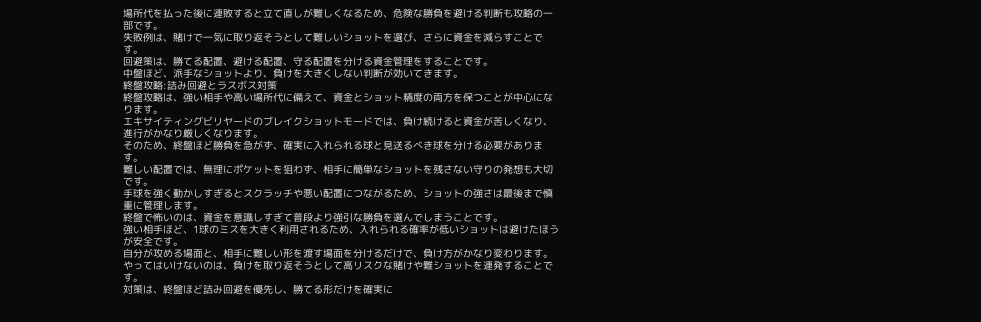場所代を払った後に連敗すると立て直しが難しくなるため、危険な勝負を避ける判断も攻略の一部です。
失敗例は、賭けで一気に取り返そうとして難しいショットを選び、さらに資金を減らすことです。
回避策は、勝てる配置、避ける配置、守る配置を分ける資金管理をすることです。
中盤ほど、派手なショットより、負けを大きくしない判断が効いてきます。
終盤攻略:詰み回避とラスボス対策
終盤攻略は、強い相手や高い場所代に備えて、資金とショット精度の両方を保つことが中心になります。
エキサイティングビリヤードのブレイクショットモードでは、負け続けると資金が苦しくなり、進行がかなり厳しくなります。
そのため、終盤ほど勝負を急がず、確実に入れられる球と見送るべき球を分ける必要があります。
難しい配置では、無理にポケットを狙わず、相手に簡単なショットを残さない守りの発想も大切です。
手球を強く動かしすぎるとスクラッチや悪い配置につながるため、ショットの強さは最後まで慎重に管理します。
終盤で怖いのは、資金を意識しすぎて普段より強引な勝負を選んでしまうことです。
強い相手ほど、1球のミスを大きく利用されるため、入れられる確率が低いショットは避けたほうが安全です。
自分が攻める場面と、相手に難しい形を渡す場面を分けるだけで、負け方がかなり変わります。
やってはいけないのは、負けを取り返そうとして高リスクな賭けや難ショットを連発することです。
対策は、終盤ほど詰み回避を優先し、勝てる形だけを確実に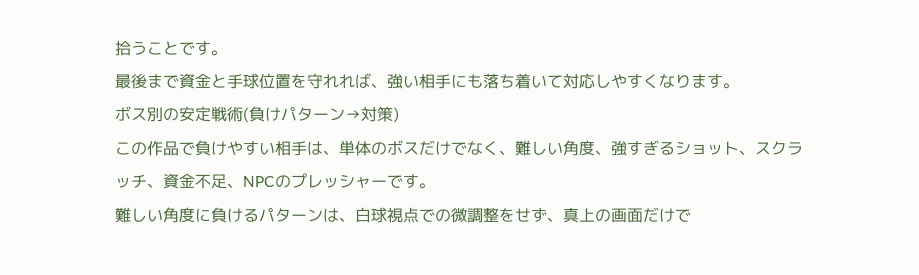拾うことです。
最後まで資金と手球位置を守れれば、強い相手にも落ち着いて対応しやすくなります。
ボス別の安定戦術(負けパターン→対策)
この作品で負けやすい相手は、単体のボスだけでなく、難しい角度、強すぎるショット、スクラッチ、資金不足、NPCのプレッシャーです。
難しい角度に負けるパターンは、白球視点での微調整をせず、真上の画面だけで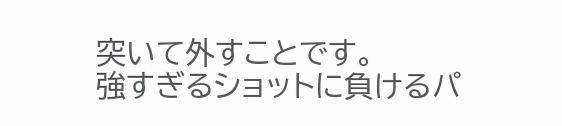突いて外すことです。
強すぎるショットに負けるパ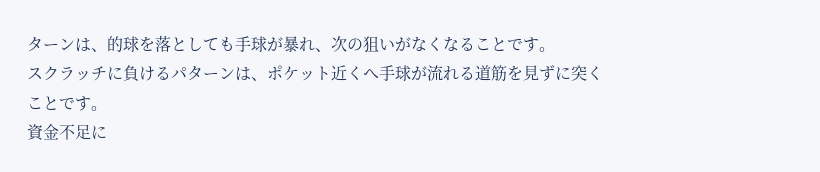ターンは、的球を落としても手球が暴れ、次の狙いがなくなることです。
スクラッチに負けるパターンは、ポケット近くへ手球が流れる道筋を見ずに突くことです。
資金不足に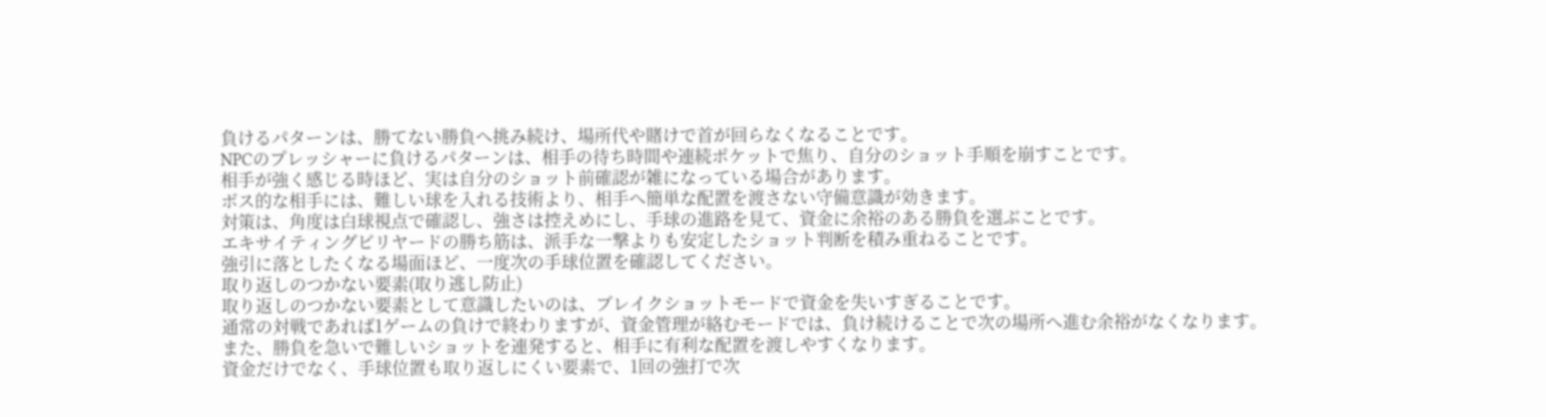負けるパターンは、勝てない勝負へ挑み続け、場所代や賭けで首が回らなくなることです。
NPCのプレッシャーに負けるパターンは、相手の待ち時間や連続ポケットで焦り、自分のショット手順を崩すことです。
相手が強く感じる時ほど、実は自分のショット前確認が雑になっている場合があります。
ボス的な相手には、難しい球を入れる技術より、相手へ簡単な配置を渡さない守備意識が効きます。
対策は、角度は白球視点で確認し、強さは控えめにし、手球の進路を見て、資金に余裕のある勝負を選ぶことです。
エキサイティングビリヤードの勝ち筋は、派手な一撃よりも安定したショット判断を積み重ねることです。
強引に落としたくなる場面ほど、一度次の手球位置を確認してください。
取り返しのつかない要素(取り逃し防止)
取り返しのつかない要素として意識したいのは、ブレイクショットモードで資金を失いすぎることです。
通常の対戦であれば1ゲームの負けで終わりますが、資金管理が絡むモードでは、負け続けることで次の場所へ進む余裕がなくなります。
また、勝負を急いで難しいショットを連発すると、相手に有利な配置を渡しやすくなります。
資金だけでなく、手球位置も取り返しにくい要素で、1回の強打で次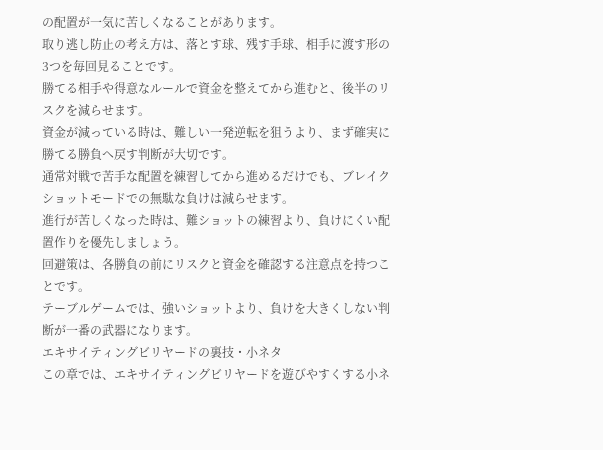の配置が一気に苦しくなることがあります。
取り逃し防止の考え方は、落とす球、残す手球、相手に渡す形の3つを毎回見ることです。
勝てる相手や得意なルールで資金を整えてから進むと、後半のリスクを減らせます。
資金が減っている時は、難しい一発逆転を狙うより、まず確実に勝てる勝負へ戻す判断が大切です。
通常対戦で苦手な配置を練習してから進めるだけでも、ブレイクショットモードでの無駄な負けは減らせます。
進行が苦しくなった時は、難ショットの練習より、負けにくい配置作りを優先しましょう。
回避策は、各勝負の前にリスクと資金を確認する注意点を持つことです。
テーブルゲームでは、強いショットより、負けを大きくしない判断が一番の武器になります。
エキサイティングビリヤードの裏技・小ネタ
この章では、エキサイティングビリヤードを遊びやすくする小ネ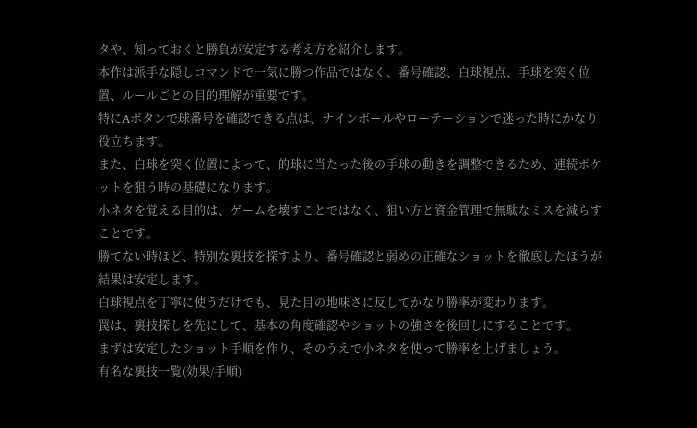タや、知っておくと勝負が安定する考え方を紹介します。
本作は派手な隠しコマンドで一気に勝つ作品ではなく、番号確認、白球視点、手球を突く位置、ルールごとの目的理解が重要です。
特にAボタンで球番号を確認できる点は、ナインボールやローテーションで迷った時にかなり役立ちます。
また、白球を突く位置によって、的球に当たった後の手球の動きを調整できるため、連続ポケットを狙う時の基礎になります。
小ネタを覚える目的は、ゲームを壊すことではなく、狙い方と資金管理で無駄なミスを減らすことです。
勝てない時ほど、特別な裏技を探すより、番号確認と弱めの正確なショットを徹底したほうが結果は安定します。
白球視点を丁寧に使うだけでも、見た目の地味さに反してかなり勝率が変わります。
罠は、裏技探しを先にして、基本の角度確認やショットの強さを後回しにすることです。
まずは安定したショット手順を作り、そのうえで小ネタを使って勝率を上げましょう。
有名な裏技一覧(効果/手順)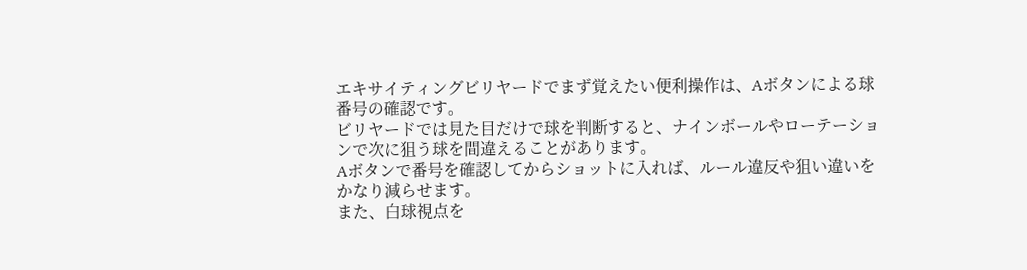エキサイティングビリヤードでまず覚えたい便利操作は、Aボタンによる球番号の確認です。
ビリヤードでは見た目だけで球を判断すると、ナインボールやローテーションで次に狙う球を間違えることがあります。
Aボタンで番号を確認してからショットに入れば、ルール違反や狙い違いをかなり減らせます。
また、白球視点を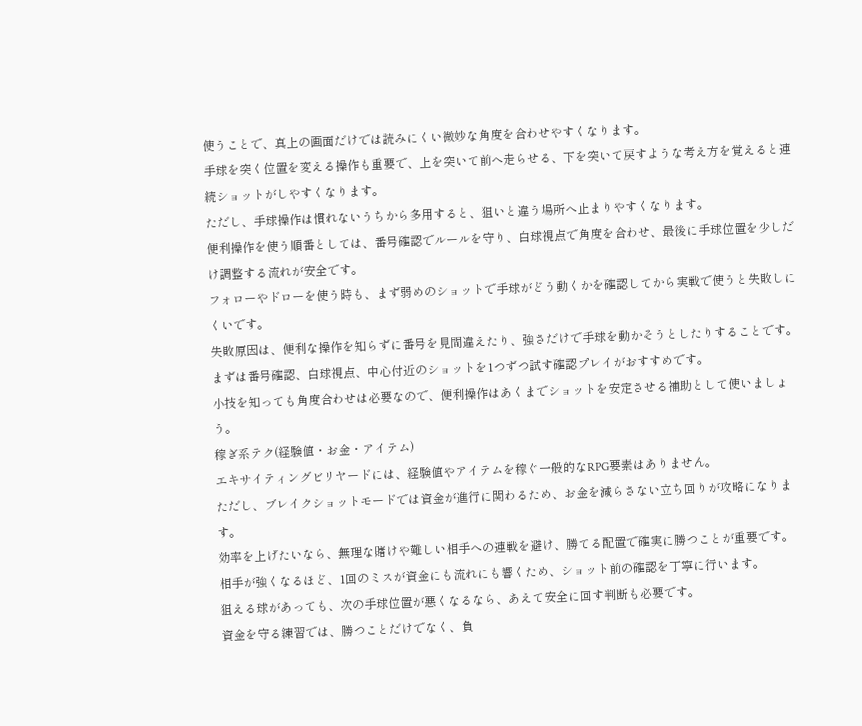使うことで、真上の画面だけでは読みにくい微妙な角度を合わせやすくなります。
手球を突く位置を変える操作も重要で、上を突いて前へ走らせる、下を突いて戻すような考え方を覚えると連続ショットがしやすくなります。
ただし、手球操作は慣れないうちから多用すると、狙いと違う場所へ止まりやすくなります。
便利操作を使う順番としては、番号確認でルールを守り、白球視点で角度を合わせ、最後に手球位置を少しだけ調整する流れが安全です。
フォローやドローを使う時も、まず弱めのショットで手球がどう動くかを確認してから実戦で使うと失敗しにくいです。
失敗原因は、便利な操作を知らずに番号を見間違えたり、強さだけで手球を動かそうとしたりすることです。
まずは番号確認、白球視点、中心付近のショットを1つずつ試す確認プレイがおすすめです。
小技を知っても角度合わせは必要なので、便利操作はあくまでショットを安定させる補助として使いましょう。
稼ぎ系テク(経験値・お金・アイテム)
エキサイティングビリヤードには、経験値やアイテムを稼ぐ一般的なRPG要素はありません。
ただし、ブレイクショットモードでは資金が進行に関わるため、お金を減らさない立ち回りが攻略になります。
効率を上げたいなら、無理な賭けや難しい相手への連戦を避け、勝てる配置で確実に勝つことが重要です。
相手が強くなるほど、1回のミスが資金にも流れにも響くため、ショット前の確認を丁寧に行います。
狙える球があっても、次の手球位置が悪くなるなら、あえて安全に回す判断も必要です。
資金を守る練習では、勝つことだけでなく、負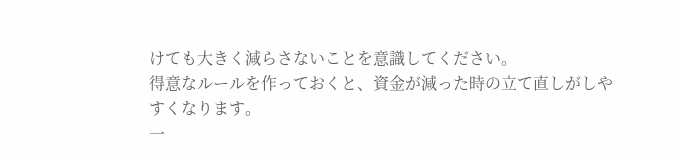けても大きく減らさないことを意識してください。
得意なルールを作っておくと、資金が減った時の立て直しがしやすくなります。
一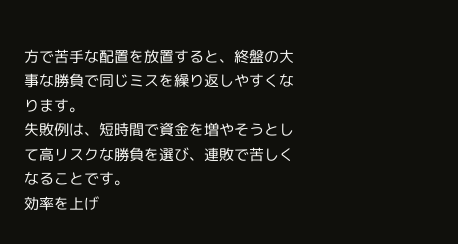方で苦手な配置を放置すると、終盤の大事な勝負で同じミスを繰り返しやすくなります。
失敗例は、短時間で資金を増やそうとして高リスクな勝負を選び、連敗で苦しくなることです。
効率を上げ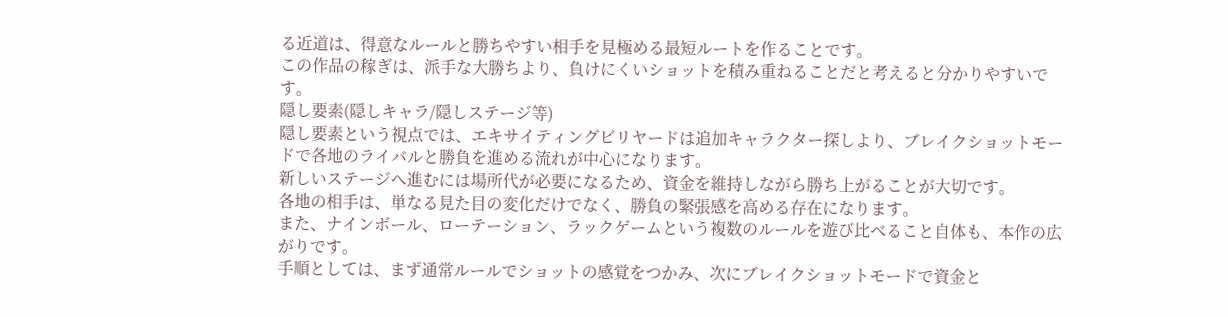る近道は、得意なルールと勝ちやすい相手を見極める最短ルートを作ることです。
この作品の稼ぎは、派手な大勝ちより、負けにくいショットを積み重ねることだと考えると分かりやすいです。
隠し要素(隠しキャラ/隠しステージ等)
隠し要素という視点では、エキサイティングビリヤードは追加キャラクター探しより、ブレイクショットモードで各地のライバルと勝負を進める流れが中心になります。
新しいステージへ進むには場所代が必要になるため、資金を維持しながら勝ち上がることが大切です。
各地の相手は、単なる見た目の変化だけでなく、勝負の緊張感を高める存在になります。
また、ナインボール、ローテーション、ラックゲームという複数のルールを遊び比べること自体も、本作の広がりです。
手順としては、まず通常ルールでショットの感覚をつかみ、次にブレイクショットモードで資金と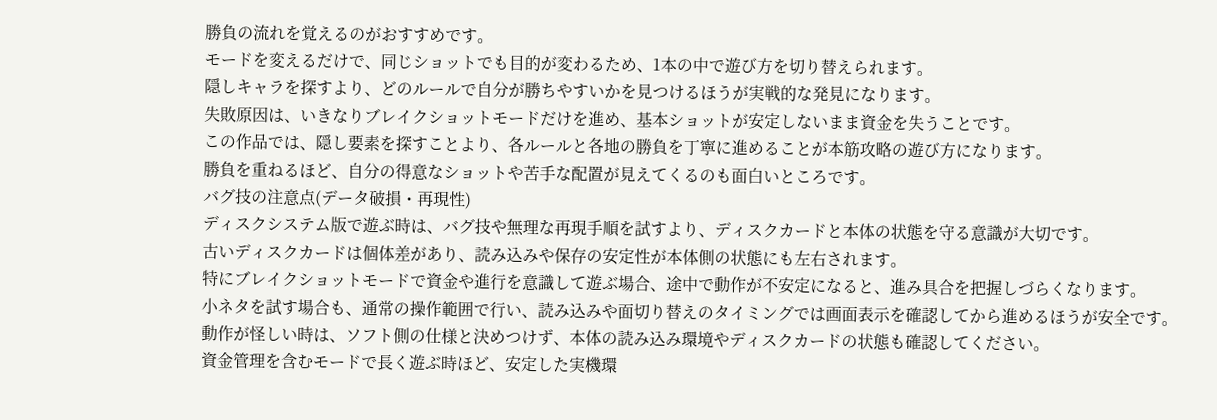勝負の流れを覚えるのがおすすめです。
モードを変えるだけで、同じショットでも目的が変わるため、1本の中で遊び方を切り替えられます。
隠しキャラを探すより、どのルールで自分が勝ちやすいかを見つけるほうが実戦的な発見になります。
失敗原因は、いきなりブレイクショットモードだけを進め、基本ショットが安定しないまま資金を失うことです。
この作品では、隠し要素を探すことより、各ルールと各地の勝負を丁寧に進めることが本筋攻略の遊び方になります。
勝負を重ねるほど、自分の得意なショットや苦手な配置が見えてくるのも面白いところです。
バグ技の注意点(データ破損・再現性)
ディスクシステム版で遊ぶ時は、バグ技や無理な再現手順を試すより、ディスクカードと本体の状態を守る意識が大切です。
古いディスクカードは個体差があり、読み込みや保存の安定性が本体側の状態にも左右されます。
特にブレイクショットモードで資金や進行を意識して遊ぶ場合、途中で動作が不安定になると、進み具合を把握しづらくなります。
小ネタを試す場合も、通常の操作範囲で行い、読み込みや面切り替えのタイミングでは画面表示を確認してから進めるほうが安全です。
動作が怪しい時は、ソフト側の仕様と決めつけず、本体の読み込み環境やディスクカードの状態も確認してください。
資金管理を含むモードで長く遊ぶ時ほど、安定した実機環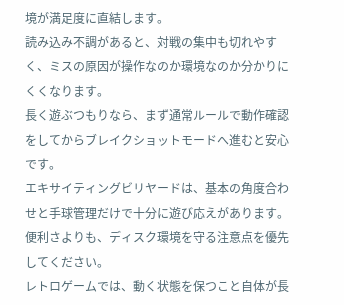境が満足度に直結します。
読み込み不調があると、対戦の集中も切れやすく、ミスの原因が操作なのか環境なのか分かりにくくなります。
長く遊ぶつもりなら、まず通常ルールで動作確認をしてからブレイクショットモードへ進むと安心です。
エキサイティングビリヤードは、基本の角度合わせと手球管理だけで十分に遊び応えがあります。
便利さよりも、ディスク環境を守る注意点を優先してください。
レトロゲームでは、動く状態を保つこと自体が長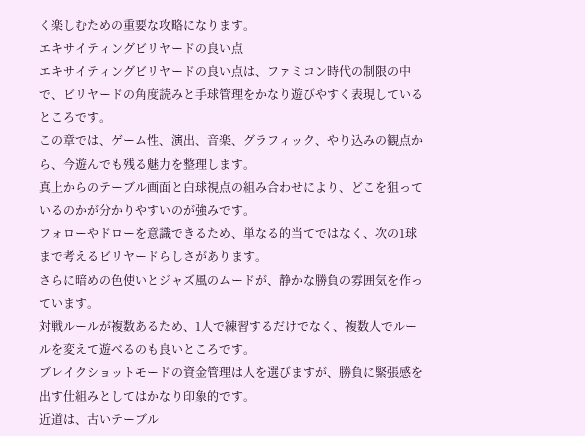く楽しむための重要な攻略になります。
エキサイティングビリヤードの良い点
エキサイティングビリヤードの良い点は、ファミコン時代の制限の中で、ビリヤードの角度読みと手球管理をかなり遊びやすく表現しているところです。
この章では、ゲーム性、演出、音楽、グラフィック、やり込みの観点から、今遊んでも残る魅力を整理します。
真上からのテーブル画面と白球視点の組み合わせにより、どこを狙っているのかが分かりやすいのが強みです。
フォローやドローを意識できるため、単なる的当てではなく、次の1球まで考えるビリヤードらしさがあります。
さらに暗めの色使いとジャズ風のムードが、静かな勝負の雰囲気を作っています。
対戦ルールが複数あるため、1人で練習するだけでなく、複数人でルールを変えて遊べるのも良いところです。
ブレイクショットモードの資金管理は人を選びますが、勝負に緊張感を出す仕組みとしてはかなり印象的です。
近道は、古いテーブル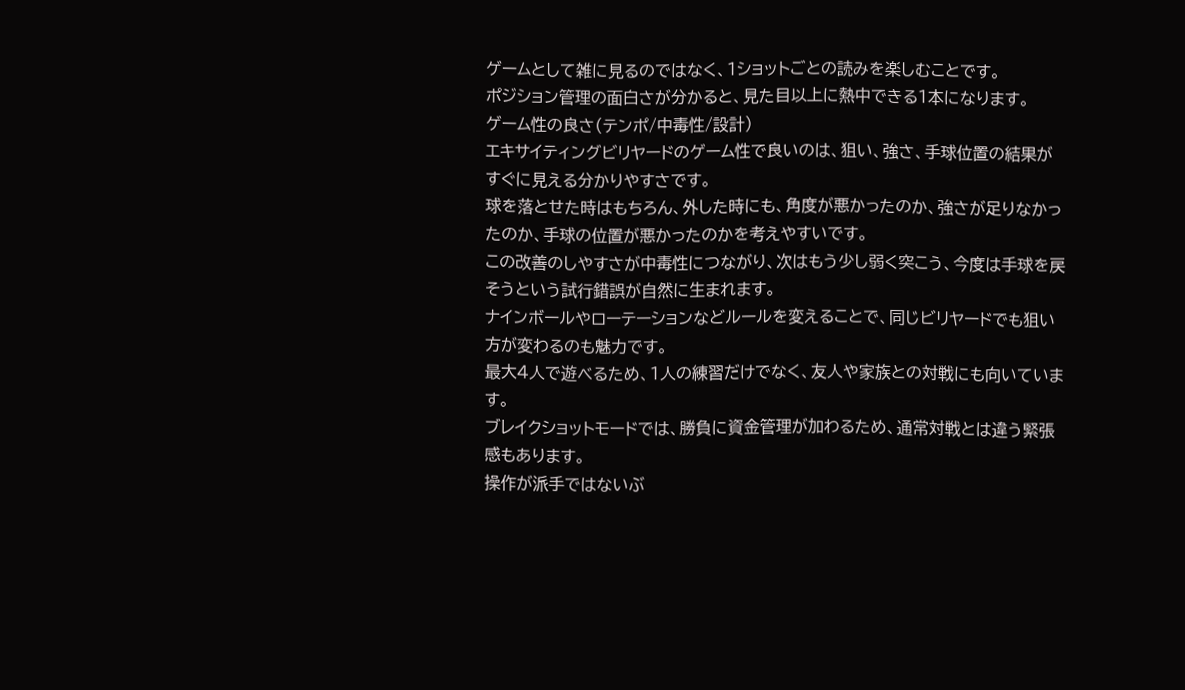ゲームとして雑に見るのではなく、1ショットごとの読みを楽しむことです。
ポジション管理の面白さが分かると、見た目以上に熱中できる1本になります。
ゲーム性の良さ(テンポ/中毒性/設計)
エキサイティングビリヤードのゲーム性で良いのは、狙い、強さ、手球位置の結果がすぐに見える分かりやすさです。
球を落とせた時はもちろん、外した時にも、角度が悪かったのか、強さが足りなかったのか、手球の位置が悪かったのかを考えやすいです。
この改善のしやすさが中毒性につながり、次はもう少し弱く突こう、今度は手球を戻そうという試行錯誤が自然に生まれます。
ナインボールやローテーションなどルールを変えることで、同じビリヤードでも狙い方が変わるのも魅力です。
最大4人で遊べるため、1人の練習だけでなく、友人や家族との対戦にも向いています。
ブレイクショットモードでは、勝負に資金管理が加わるため、通常対戦とは違う緊張感もあります。
操作が派手ではないぶ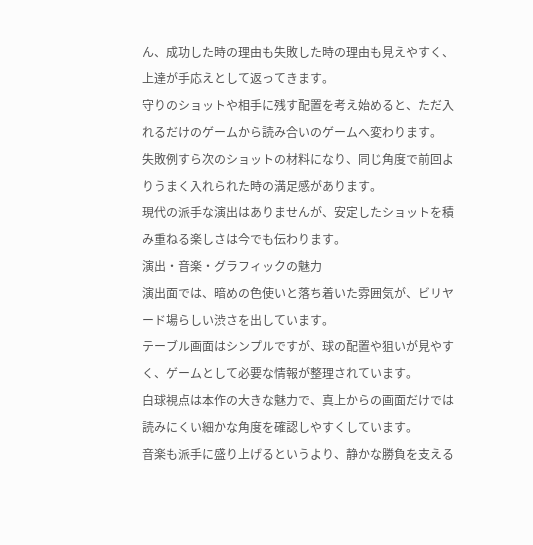ん、成功した時の理由も失敗した時の理由も見えやすく、上達が手応えとして返ってきます。
守りのショットや相手に残す配置を考え始めると、ただ入れるだけのゲームから読み合いのゲームへ変わります。
失敗例すら次のショットの材料になり、同じ角度で前回よりうまく入れられた時の満足感があります。
現代の派手な演出はありませんが、安定したショットを積み重ねる楽しさは今でも伝わります。
演出・音楽・グラフィックの魅力
演出面では、暗めの色使いと落ち着いた雰囲気が、ビリヤード場らしい渋さを出しています。
テーブル画面はシンプルですが、球の配置や狙いが見やすく、ゲームとして必要な情報が整理されています。
白球視点は本作の大きな魅力で、真上からの画面だけでは読みにくい細かな角度を確認しやすくしています。
音楽も派手に盛り上げるというより、静かな勝負を支える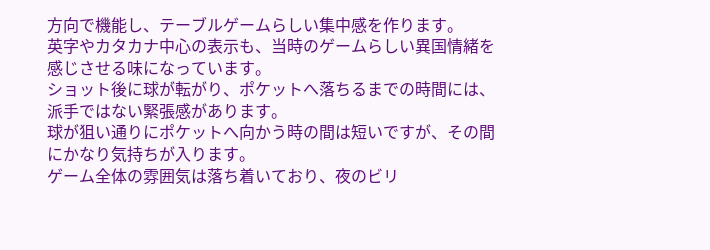方向で機能し、テーブルゲームらしい集中感を作ります。
英字やカタカナ中心の表示も、当時のゲームらしい異国情緒を感じさせる味になっています。
ショット後に球が転がり、ポケットへ落ちるまでの時間には、派手ではない緊張感があります。
球が狙い通りにポケットへ向かう時の間は短いですが、その間にかなり気持ちが入ります。
ゲーム全体の雰囲気は落ち着いており、夜のビリ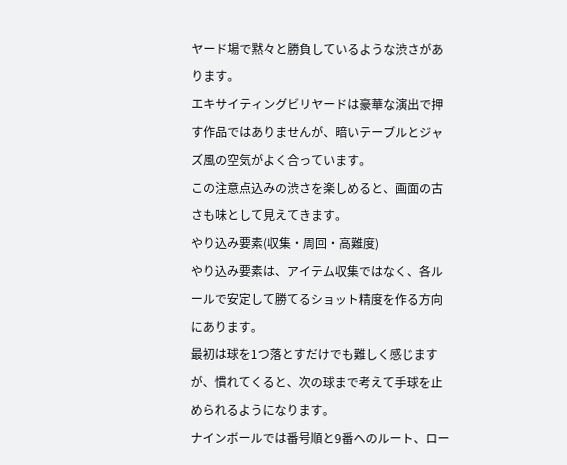ヤード場で黙々と勝負しているような渋さがあります。
エキサイティングビリヤードは豪華な演出で押す作品ではありませんが、暗いテーブルとジャズ風の空気がよく合っています。
この注意点込みの渋さを楽しめると、画面の古さも味として見えてきます。
やり込み要素(収集・周回・高難度)
やり込み要素は、アイテム収集ではなく、各ルールで安定して勝てるショット精度を作る方向にあります。
最初は球を1つ落とすだけでも難しく感じますが、慣れてくると、次の球まで考えて手球を止められるようになります。
ナインボールでは番号順と9番へのルート、ロー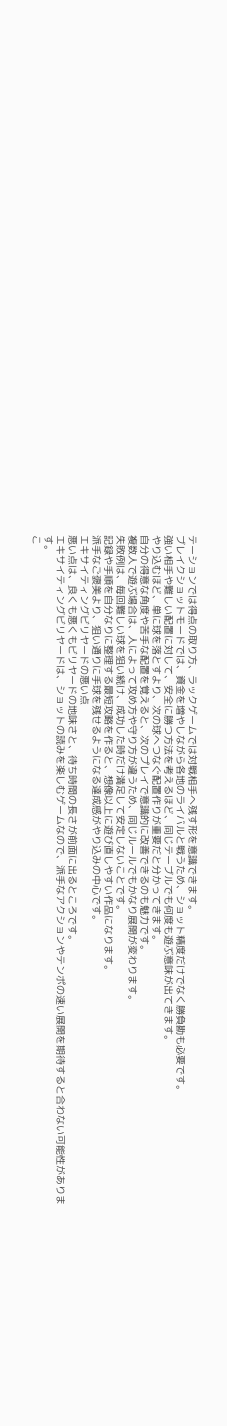テーションでは得点の取り方、ラックゲームでは対戦相手へ残す形を意識できます。
ブレイクショットモードでは、資金を増やしながら各地のライバルと戦うため、ショット精度だけでなく勝負勘も必要です。
強い相手や難しい配置に対して、安全に勝つ方法を考えるほど、同じテーブルでも何度も遊ぶ意味が出てきます。
やり込むほど、単に球を落とすより、次の球へつなぐ配置作りが重要だと分かってきます。
自分の得意な角度や苦手な配置を覚えると、次のプレイで意識的に改善できるのも魅力です。
複数人で遊ぶ場合は、人によって攻め方や守り方が違うため、同じルールでもかなり展開が変わります。
失敗例は、毎回難しい球を狙い続け、成功した時だけ満足して安定しないことです。
記録や手順を自分なりに整理する最短攻略を作ると、想像以上に遊び直しやすい作品になります。
派手なご褒美より、狙い通りに手球を残せるようになる達成感がやり込みの中心です。
エキサイティングビリヤードの悪い点
悪い点は、良くも悪くもビリヤードの地味さと、待ち時間の長さが前面に出るところです。
エキサイティングビリヤードは、ショットの読みを楽しむゲームなので、派手なアクションやテンポの速い展開を期待すると合わない可能性があります。
こ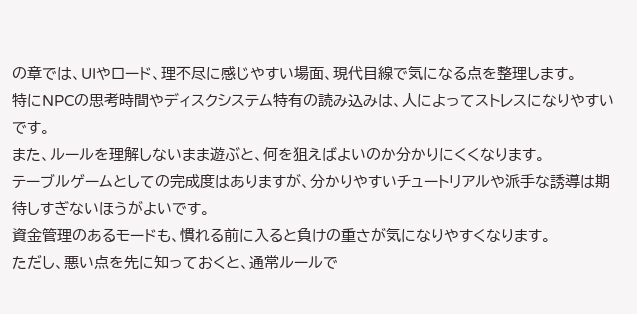の章では、UIやロード、理不尽に感じやすい場面、現代目線で気になる点を整理します。
特にNPCの思考時間やディスクシステム特有の読み込みは、人によってストレスになりやすいです。
また、ルールを理解しないまま遊ぶと、何を狙えばよいのか分かりにくくなります。
テーブルゲームとしての完成度はありますが、分かりやすいチュートリアルや派手な誘導は期待しすぎないほうがよいです。
資金管理のあるモードも、慣れる前に入ると負けの重さが気になりやすくなります。
ただし、悪い点を先に知っておくと、通常ルールで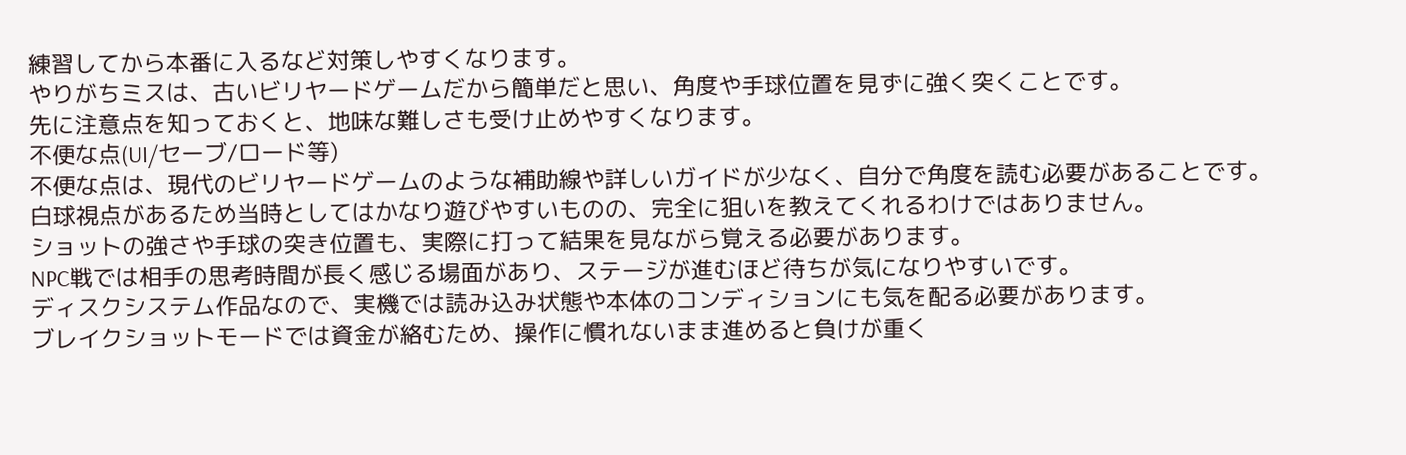練習してから本番に入るなど対策しやすくなります。
やりがちミスは、古いビリヤードゲームだから簡単だと思い、角度や手球位置を見ずに強く突くことです。
先に注意点を知っておくと、地味な難しさも受け止めやすくなります。
不便な点(UI/セーブ/ロード等)
不便な点は、現代のビリヤードゲームのような補助線や詳しいガイドが少なく、自分で角度を読む必要があることです。
白球視点があるため当時としてはかなり遊びやすいものの、完全に狙いを教えてくれるわけではありません。
ショットの強さや手球の突き位置も、実際に打って結果を見ながら覚える必要があります。
NPC戦では相手の思考時間が長く感じる場面があり、ステージが進むほど待ちが気になりやすいです。
ディスクシステム作品なので、実機では読み込み状態や本体のコンディションにも気を配る必要があります。
ブレイクショットモードでは資金が絡むため、操作に慣れないまま進めると負けが重く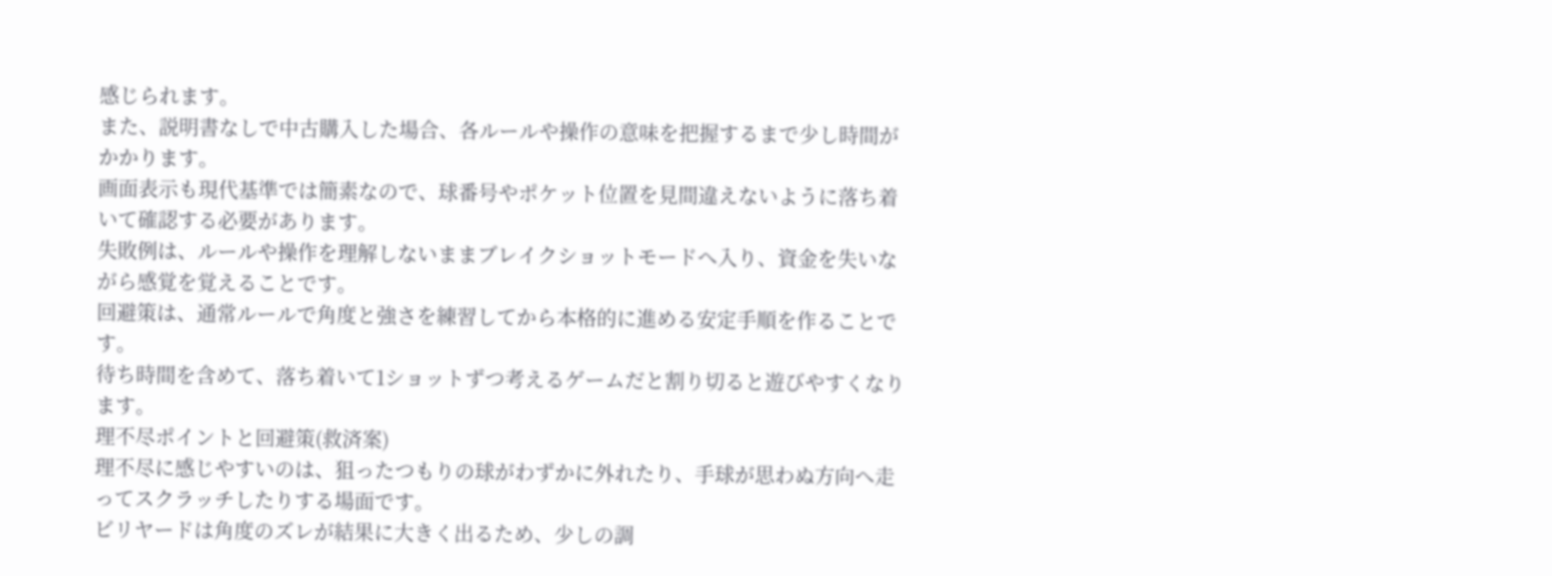感じられます。
また、説明書なしで中古購入した場合、各ルールや操作の意味を把握するまで少し時間がかかります。
画面表示も現代基準では簡素なので、球番号やポケット位置を見間違えないように落ち着いて確認する必要があります。
失敗例は、ルールや操作を理解しないままブレイクショットモードへ入り、資金を失いながら感覚を覚えることです。
回避策は、通常ルールで角度と強さを練習してから本格的に進める安定手順を作ることです。
待ち時間を含めて、落ち着いて1ショットずつ考えるゲームだと割り切ると遊びやすくなります。
理不尽ポイントと回避策(救済案)
理不尽に感じやすいのは、狙ったつもりの球がわずかに外れたり、手球が思わぬ方向へ走ってスクラッチしたりする場面です。
ビリヤードは角度のズレが結果に大きく出るため、少しの調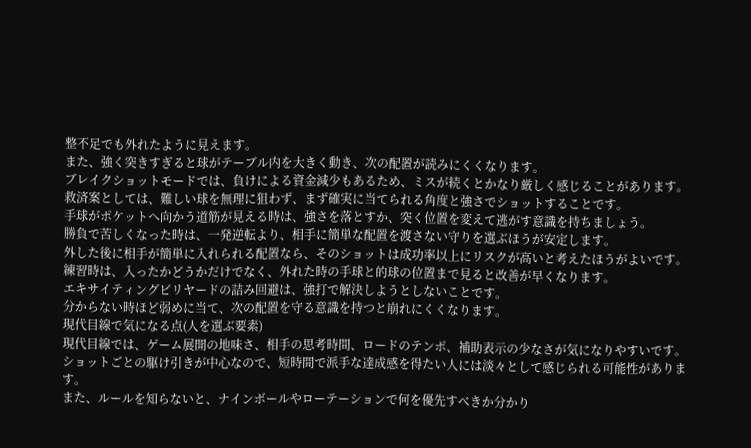整不足でも外れたように見えます。
また、強く突きすぎると球がテーブル内を大きく動き、次の配置が読みにくくなります。
ブレイクショットモードでは、負けによる資金減少もあるため、ミスが続くとかなり厳しく感じることがあります。
救済案としては、難しい球を無理に狙わず、まず確実に当てられる角度と強さでショットすることです。
手球がポケットへ向かう道筋が見える時は、強さを落とすか、突く位置を変えて逃がす意識を持ちましょう。
勝負で苦しくなった時は、一発逆転より、相手に簡単な配置を渡さない守りを選ぶほうが安定します。
外した後に相手が簡単に入れられる配置なら、そのショットは成功率以上にリスクが高いと考えたほうがよいです。
練習時は、入ったかどうかだけでなく、外れた時の手球と的球の位置まで見ると改善が早くなります。
エキサイティングビリヤードの詰み回避は、強打で解決しようとしないことです。
分からない時ほど弱めに当て、次の配置を守る意識を持つと崩れにくくなります。
現代目線で気になる点(人を選ぶ要素)
現代目線では、ゲーム展開の地味さ、相手の思考時間、ロードのテンポ、補助表示の少なさが気になりやすいです。
ショットごとの駆け引きが中心なので、短時間で派手な達成感を得たい人には淡々として感じられる可能性があります。
また、ルールを知らないと、ナインボールやローテーションで何を優先すべきか分かり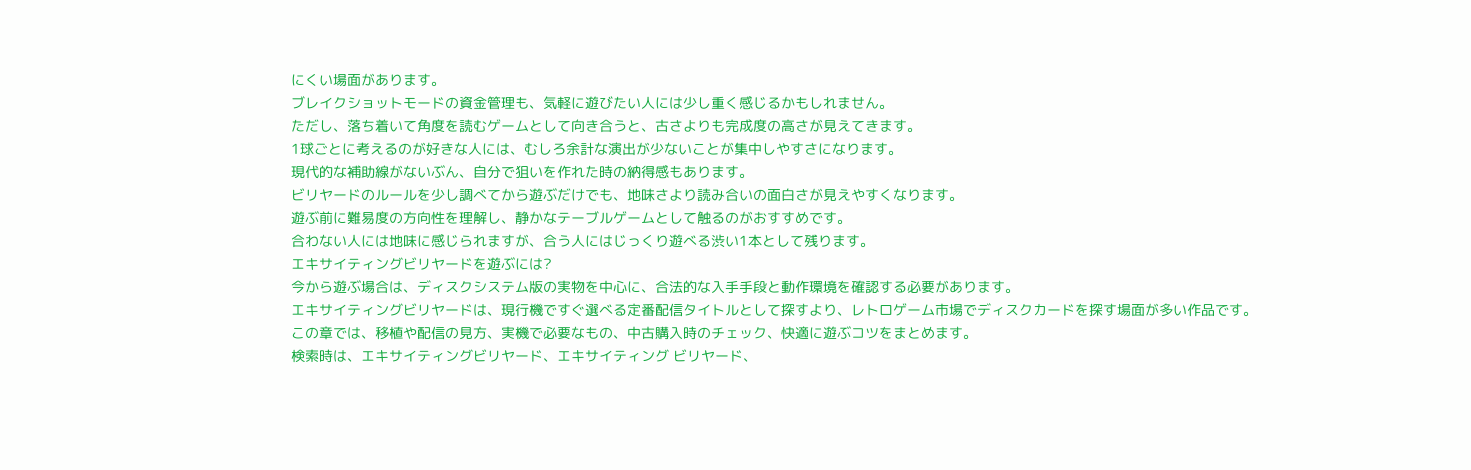にくい場面があります。
ブレイクショットモードの資金管理も、気軽に遊びたい人には少し重く感じるかもしれません。
ただし、落ち着いて角度を読むゲームとして向き合うと、古さよりも完成度の高さが見えてきます。
1球ごとに考えるのが好きな人には、むしろ余計な演出が少ないことが集中しやすさになります。
現代的な補助線がないぶん、自分で狙いを作れた時の納得感もあります。
ビリヤードのルールを少し調べてから遊ぶだけでも、地味さより読み合いの面白さが見えやすくなります。
遊ぶ前に難易度の方向性を理解し、静かなテーブルゲームとして触るのがおすすめです。
合わない人には地味に感じられますが、合う人にはじっくり遊べる渋い1本として残ります。
エキサイティングビリヤードを遊ぶには?
今から遊ぶ場合は、ディスクシステム版の実物を中心に、合法的な入手手段と動作環境を確認する必要があります。
エキサイティングビリヤードは、現行機ですぐ選べる定番配信タイトルとして探すより、レトロゲーム市場でディスクカードを探す場面が多い作品です。
この章では、移植や配信の見方、実機で必要なもの、中古購入時のチェック、快適に遊ぶコツをまとめます。
検索時は、エキサイティングビリヤード、エキサイティング ビリヤード、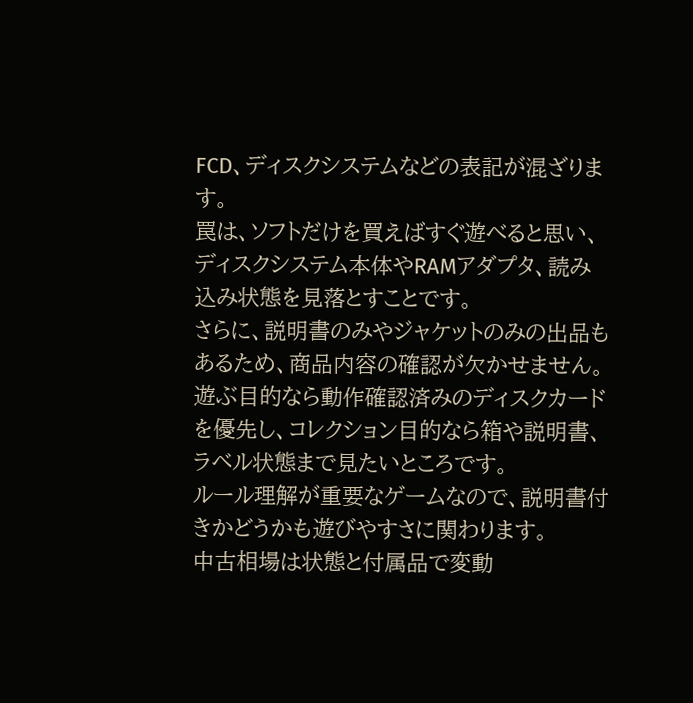FCD、ディスクシステムなどの表記が混ざります。
罠は、ソフトだけを買えばすぐ遊べると思い、ディスクシステム本体やRAMアダプタ、読み込み状態を見落とすことです。
さらに、説明書のみやジャケットのみの出品もあるため、商品内容の確認が欠かせません。
遊ぶ目的なら動作確認済みのディスクカードを優先し、コレクション目的なら箱や説明書、ラベル状態まで見たいところです。
ルール理解が重要なゲームなので、説明書付きかどうかも遊びやすさに関わります。
中古相場は状態と付属品で変動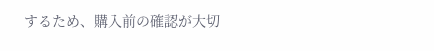するため、購入前の確認が大切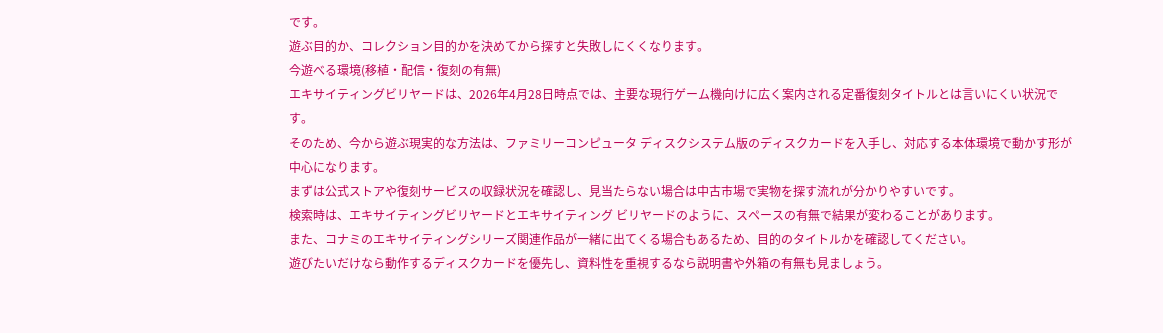です。
遊ぶ目的か、コレクション目的かを決めてから探すと失敗しにくくなります。
今遊べる環境(移植・配信・復刻の有無)
エキサイティングビリヤードは、2026年4月28日時点では、主要な現行ゲーム機向けに広く案内される定番復刻タイトルとは言いにくい状況です。
そのため、今から遊ぶ現実的な方法は、ファミリーコンピュータ ディスクシステム版のディスクカードを入手し、対応する本体環境で動かす形が中心になります。
まずは公式ストアや復刻サービスの収録状況を確認し、見当たらない場合は中古市場で実物を探す流れが分かりやすいです。
検索時は、エキサイティングビリヤードとエキサイティング ビリヤードのように、スペースの有無で結果が変わることがあります。
また、コナミのエキサイティングシリーズ関連作品が一緒に出てくる場合もあるため、目的のタイトルかを確認してください。
遊びたいだけなら動作するディスクカードを優先し、資料性を重視するなら説明書や外箱の有無も見ましょう。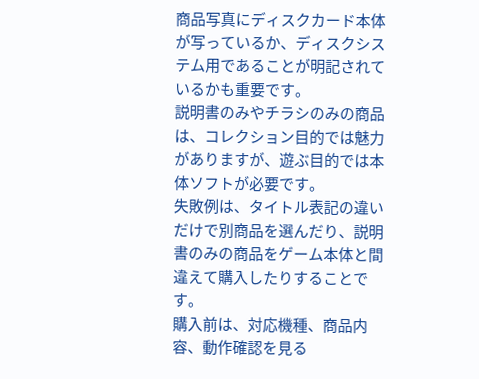商品写真にディスクカード本体が写っているか、ディスクシステム用であることが明記されているかも重要です。
説明書のみやチラシのみの商品は、コレクション目的では魅力がありますが、遊ぶ目的では本体ソフトが必要です。
失敗例は、タイトル表記の違いだけで別商品を選んだり、説明書のみの商品をゲーム本体と間違えて購入したりすることです。
購入前は、対応機種、商品内容、動作確認を見る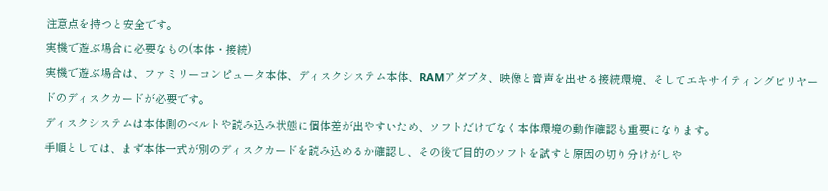注意点を持つと安全です。
実機で遊ぶ場合に必要なもの(本体・接続)
実機で遊ぶ場合は、ファミリーコンピュータ本体、ディスクシステム本体、RAMアダプタ、映像と音声を出せる接続環境、そしてエキサイティングビリヤードのディスクカードが必要です。
ディスクシステムは本体側のベルトや読み込み状態に個体差が出やすいため、ソフトだけでなく本体環境の動作確認も重要になります。
手順としては、まず本体一式が別のディスクカードを読み込めるか確認し、その後で目的のソフトを試すと原因の切り分けがしや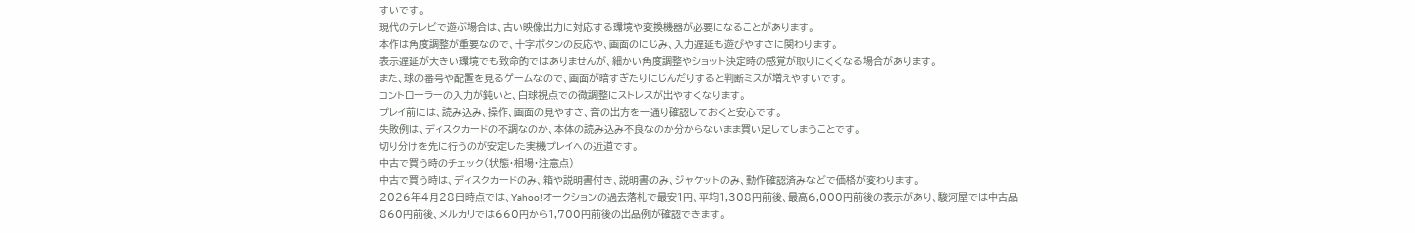すいです。
現代のテレビで遊ぶ場合は、古い映像出力に対応する環境や変換機器が必要になることがあります。
本作は角度調整が重要なので、十字ボタンの反応や、画面のにじみ、入力遅延も遊びやすさに関わります。
表示遅延が大きい環境でも致命的ではありませんが、細かい角度調整やショット決定時の感覚が取りにくくなる場合があります。
また、球の番号や配置を見るゲームなので、画面が暗すぎたりにじんだりすると判断ミスが増えやすいです。
コントローラーの入力が鈍いと、白球視点での微調整にストレスが出やすくなります。
プレイ前には、読み込み、操作、画面の見やすさ、音の出方を一通り確認しておくと安心です。
失敗例は、ディスクカードの不調なのか、本体の読み込み不良なのか分からないまま買い足してしまうことです。
切り分けを先に行うのが安定した実機プレイへの近道です。
中古で買う時のチェック(状態・相場・注意点)
中古で買う時は、ディスクカードのみ、箱や説明書付き、説明書のみ、ジャケットのみ、動作確認済みなどで価格が変わります。
2026年4月28日時点では、Yahoo!オークションの過去落札で最安1円、平均1,308円前後、最高6,000円前後の表示があり、駿河屋では中古品860円前後、メルカリでは660円から1,700円前後の出品例が確認できます。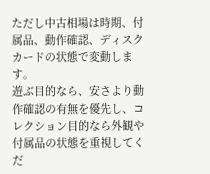ただし中古相場は時期、付属品、動作確認、ディスクカードの状態で変動します。
遊ぶ目的なら、安さより動作確認の有無を優先し、コレクション目的なら外観や付属品の状態を重視してくだ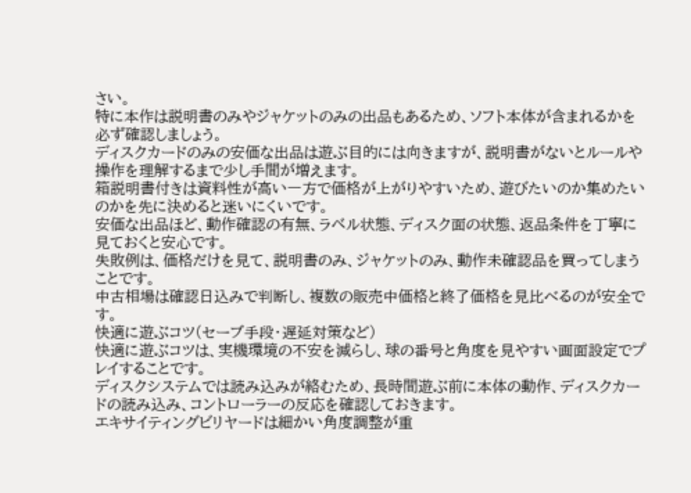さい。
特に本作は説明書のみやジャケットのみの出品もあるため、ソフト本体が含まれるかを必ず確認しましょう。
ディスクカードのみの安価な出品は遊ぶ目的には向きますが、説明書がないとルールや操作を理解するまで少し手間が増えます。
箱説明書付きは資料性が高い一方で価格が上がりやすいため、遊びたいのか集めたいのかを先に決めると迷いにくいです。
安価な出品ほど、動作確認の有無、ラベル状態、ディスク面の状態、返品条件を丁寧に見ておくと安心です。
失敗例は、価格だけを見て、説明書のみ、ジャケットのみ、動作未確認品を買ってしまうことです。
中古相場は確認日込みで判断し、複数の販売中価格と終了価格を見比べるのが安全です。
快適に遊ぶコツ(セーブ手段・遅延対策など)
快適に遊ぶコツは、実機環境の不安を減らし、球の番号と角度を見やすい画面設定でプレイすることです。
ディスクシステムでは読み込みが絡むため、長時間遊ぶ前に本体の動作、ディスクカードの読み込み、コントローラーの反応を確認しておきます。
エキサイティングビリヤードは細かい角度調整が重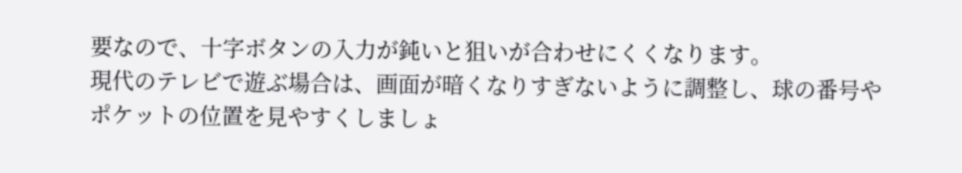要なので、十字ボタンの入力が鈍いと狙いが合わせにくくなります。
現代のテレビで遊ぶ場合は、画面が暗くなりすぎないように調整し、球の番号やポケットの位置を見やすくしましょ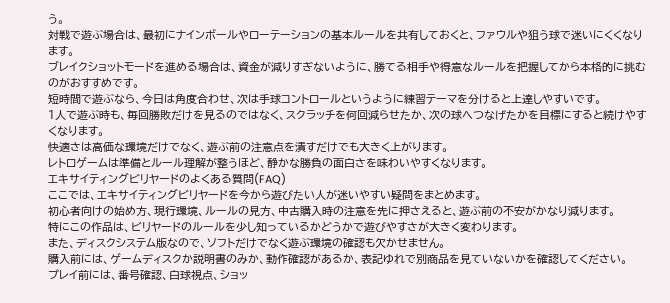う。
対戦で遊ぶ場合は、最初にナインボールやローテーションの基本ルールを共有しておくと、ファウルや狙う球で迷いにくくなります。
ブレイクショットモードを進める場合は、資金が減りすぎないように、勝てる相手や得意なルールを把握してから本格的に挑むのがおすすめです。
短時間で遊ぶなら、今日は角度合わせ、次は手球コントロールというように練習テーマを分けると上達しやすいです。
1人で遊ぶ時も、毎回勝敗だけを見るのではなく、スクラッチを何回減らせたか、次の球へつなげたかを目標にすると続けやすくなります。
快適さは高価な環境だけでなく、遊ぶ前の注意点を潰すだけでも大きく上がります。
レトロゲームは準備とルール理解が整うほど、静かな勝負の面白さを味わいやすくなります。
エキサイティングビリヤードのよくある質問(FAQ)
ここでは、エキサイティングビリヤードを今から遊びたい人が迷いやすい疑問をまとめます。
初心者向けの始め方、現行環境、ルールの見方、中古購入時の注意を先に押さえると、遊ぶ前の不安がかなり減ります。
特にこの作品は、ビリヤードのルールを少し知っているかどうかで遊びやすさが大きく変わります。
また、ディスクシステム版なので、ソフトだけでなく遊ぶ環境の確認も欠かせません。
購入前には、ゲームディスクか説明書のみか、動作確認があるか、表記ゆれで別商品を見ていないかを確認してください。
プレイ前には、番号確認、白球視点、ショッ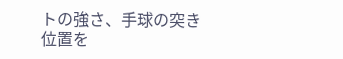トの強さ、手球の突き位置を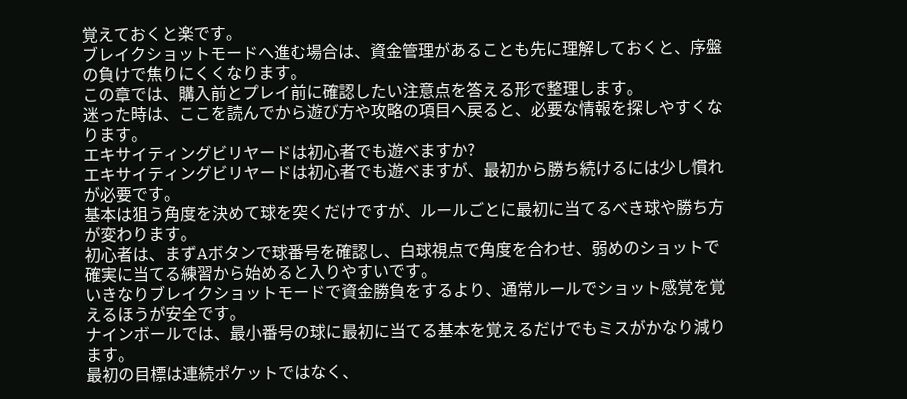覚えておくと楽です。
ブレイクショットモードへ進む場合は、資金管理があることも先に理解しておくと、序盤の負けで焦りにくくなります。
この章では、購入前とプレイ前に確認したい注意点を答える形で整理します。
迷った時は、ここを読んでから遊び方や攻略の項目へ戻ると、必要な情報を探しやすくなります。
エキサイティングビリヤードは初心者でも遊べますか?
エキサイティングビリヤードは初心者でも遊べますが、最初から勝ち続けるには少し慣れが必要です。
基本は狙う角度を決めて球を突くだけですが、ルールごとに最初に当てるべき球や勝ち方が変わります。
初心者は、まずAボタンで球番号を確認し、白球視点で角度を合わせ、弱めのショットで確実に当てる練習から始めると入りやすいです。
いきなりブレイクショットモードで資金勝負をするより、通常ルールでショット感覚を覚えるほうが安全です。
ナインボールでは、最小番号の球に最初に当てる基本を覚えるだけでもミスがかなり減ります。
最初の目標は連続ポケットではなく、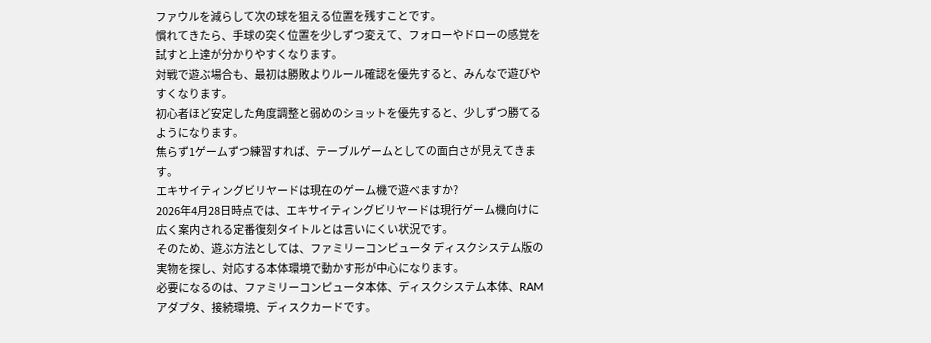ファウルを減らして次の球を狙える位置を残すことです。
慣れてきたら、手球の突く位置を少しずつ変えて、フォローやドローの感覚を試すと上達が分かりやすくなります。
対戦で遊ぶ場合も、最初は勝敗よりルール確認を優先すると、みんなで遊びやすくなります。
初心者ほど安定した角度調整と弱めのショットを優先すると、少しずつ勝てるようになります。
焦らず1ゲームずつ練習すれば、テーブルゲームとしての面白さが見えてきます。
エキサイティングビリヤードは現在のゲーム機で遊べますか?
2026年4月28日時点では、エキサイティングビリヤードは現行ゲーム機向けに広く案内される定番復刻タイトルとは言いにくい状況です。
そのため、遊ぶ方法としては、ファミリーコンピュータ ディスクシステム版の実物を探し、対応する本体環境で動かす形が中心になります。
必要になるのは、ファミリーコンピュータ本体、ディスクシステム本体、RAMアダプタ、接続環境、ディスクカードです。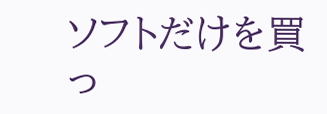ソフトだけを買っ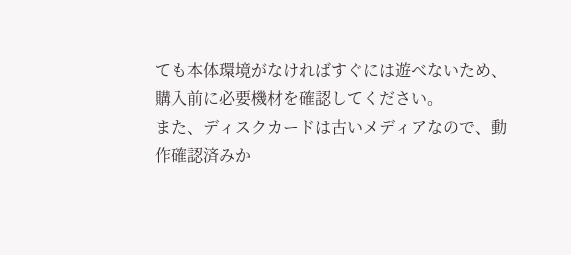ても本体環境がなければすぐには遊べないため、購入前に必要機材を確認してください。
また、ディスクカードは古いメディアなので、動作確認済みか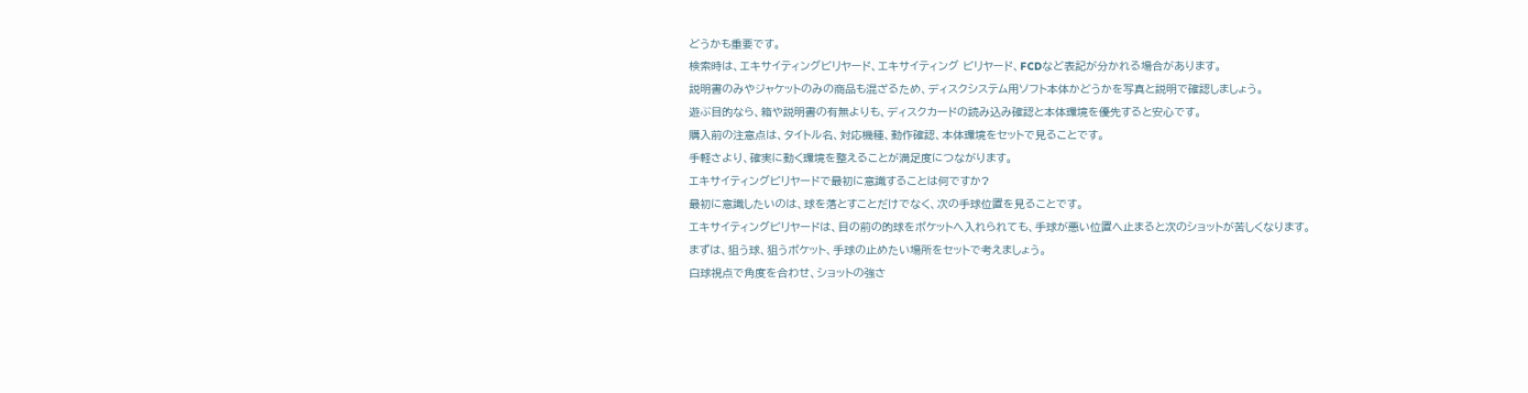どうかも重要です。
検索時は、エキサイティングビリヤード、エキサイティング ビリヤード、FCDなど表記が分かれる場合があります。
説明書のみやジャケットのみの商品も混ざるため、ディスクシステム用ソフト本体かどうかを写真と説明で確認しましょう。
遊ぶ目的なら、箱や説明書の有無よりも、ディスクカードの読み込み確認と本体環境を優先すると安心です。
購入前の注意点は、タイトル名、対応機種、動作確認、本体環境をセットで見ることです。
手軽さより、確実に動く環境を整えることが満足度につながります。
エキサイティングビリヤードで最初に意識することは何ですか?
最初に意識したいのは、球を落とすことだけでなく、次の手球位置を見ることです。
エキサイティングビリヤードは、目の前の的球をポケットへ入れられても、手球が悪い位置へ止まると次のショットが苦しくなります。
まずは、狙う球、狙うポケット、手球の止めたい場所をセットで考えましょう。
白球視点で角度を合わせ、ショットの強さ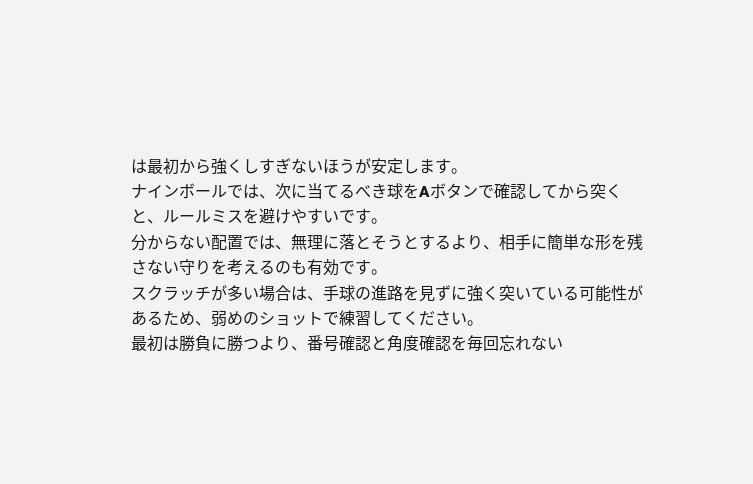は最初から強くしすぎないほうが安定します。
ナインボールでは、次に当てるべき球をAボタンで確認してから突くと、ルールミスを避けやすいです。
分からない配置では、無理に落とそうとするより、相手に簡単な形を残さない守りを考えるのも有効です。
スクラッチが多い場合は、手球の進路を見ずに強く突いている可能性があるため、弱めのショットで練習してください。
最初は勝負に勝つより、番号確認と角度確認を毎回忘れない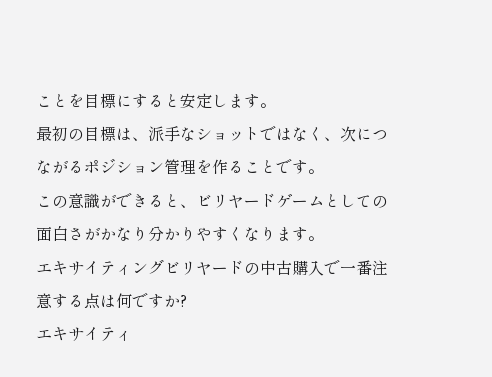ことを目標にすると安定します。
最初の目標は、派手なショットではなく、次につながるポジション管理を作ることです。
この意識ができると、ビリヤードゲームとしての面白さがかなり分かりやすくなります。
エキサイティングビリヤードの中古購入で一番注意する点は何ですか?
エキサイティ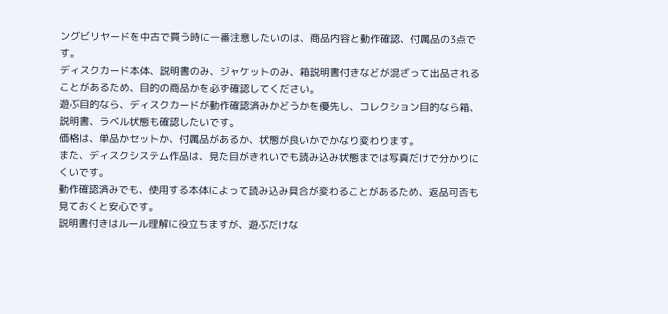ングビリヤードを中古で買う時に一番注意したいのは、商品内容と動作確認、付属品の3点です。
ディスクカード本体、説明書のみ、ジャケットのみ、箱説明書付きなどが混ざって出品されることがあるため、目的の商品かを必ず確認してください。
遊ぶ目的なら、ディスクカードが動作確認済みかどうかを優先し、コレクション目的なら箱、説明書、ラベル状態も確認したいです。
価格は、単品かセットか、付属品があるか、状態が良いかでかなり変わります。
また、ディスクシステム作品は、見た目がきれいでも読み込み状態までは写真だけで分かりにくいです。
動作確認済みでも、使用する本体によって読み込み具合が変わることがあるため、返品可否も見ておくと安心です。
説明書付きはルール理解に役立ちますが、遊ぶだけな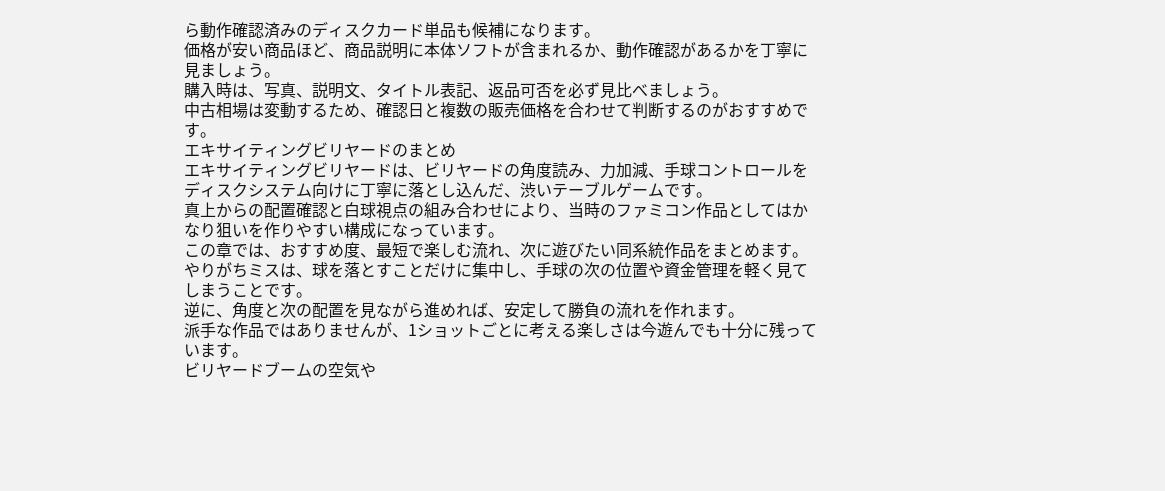ら動作確認済みのディスクカード単品も候補になります。
価格が安い商品ほど、商品説明に本体ソフトが含まれるか、動作確認があるかを丁寧に見ましょう。
購入時は、写真、説明文、タイトル表記、返品可否を必ず見比べましょう。
中古相場は変動するため、確認日と複数の販売価格を合わせて判断するのがおすすめです。
エキサイティングビリヤードのまとめ
エキサイティングビリヤードは、ビリヤードの角度読み、力加減、手球コントロールをディスクシステム向けに丁寧に落とし込んだ、渋いテーブルゲームです。
真上からの配置確認と白球視点の組み合わせにより、当時のファミコン作品としてはかなり狙いを作りやすい構成になっています。
この章では、おすすめ度、最短で楽しむ流れ、次に遊びたい同系統作品をまとめます。
やりがちミスは、球を落とすことだけに集中し、手球の次の位置や資金管理を軽く見てしまうことです。
逆に、角度と次の配置を見ながら進めれば、安定して勝負の流れを作れます。
派手な作品ではありませんが、1ショットごとに考える楽しさは今遊んでも十分に残っています。
ビリヤードブームの空気や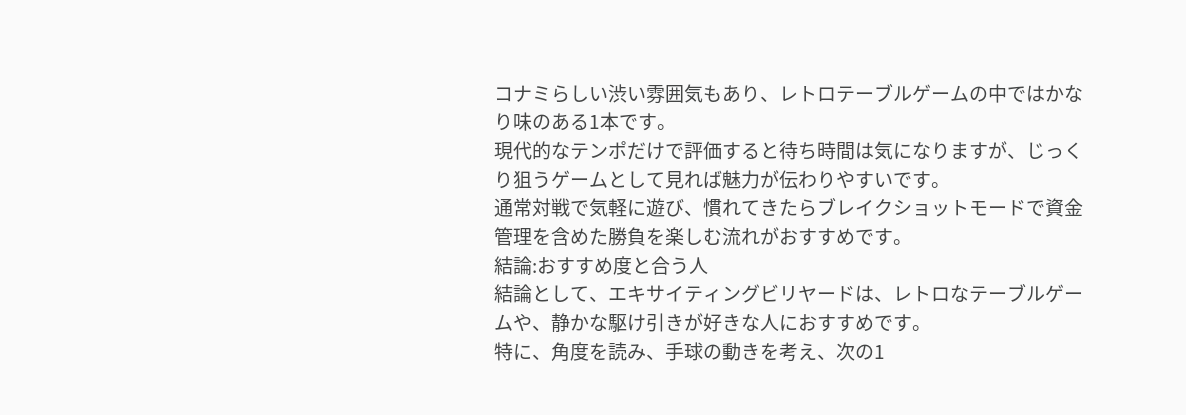コナミらしい渋い雰囲気もあり、レトロテーブルゲームの中ではかなり味のある1本です。
現代的なテンポだけで評価すると待ち時間は気になりますが、じっくり狙うゲームとして見れば魅力が伝わりやすいです。
通常対戦で気軽に遊び、慣れてきたらブレイクショットモードで資金管理を含めた勝負を楽しむ流れがおすすめです。
結論:おすすめ度と合う人
結論として、エキサイティングビリヤードは、レトロなテーブルゲームや、静かな駆け引きが好きな人におすすめです。
特に、角度を読み、手球の動きを考え、次の1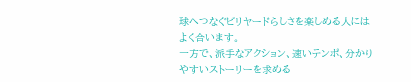球へつなぐビリヤードらしさを楽しめる人にはよく合います。
一方で、派手なアクション、速いテンポ、分かりやすいストーリーを求める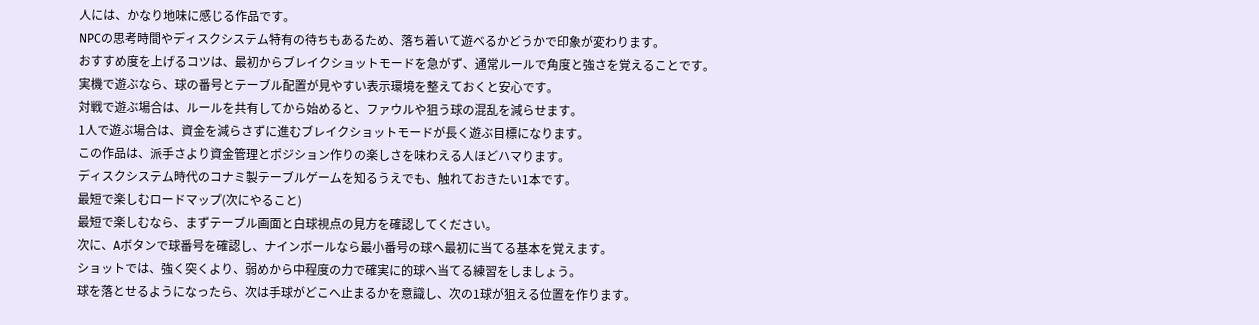人には、かなり地味に感じる作品です。
NPCの思考時間やディスクシステム特有の待ちもあるため、落ち着いて遊べるかどうかで印象が変わります。
おすすめ度を上げるコツは、最初からブレイクショットモードを急がず、通常ルールで角度と強さを覚えることです。
実機で遊ぶなら、球の番号とテーブル配置が見やすい表示環境を整えておくと安心です。
対戦で遊ぶ場合は、ルールを共有してから始めると、ファウルや狙う球の混乱を減らせます。
1人で遊ぶ場合は、資金を減らさずに進むブレイクショットモードが長く遊ぶ目標になります。
この作品は、派手さより資金管理とポジション作りの楽しさを味わえる人ほどハマります。
ディスクシステム時代のコナミ製テーブルゲームを知るうえでも、触れておきたい1本です。
最短で楽しむロードマップ(次にやること)
最短で楽しむなら、まずテーブル画面と白球視点の見方を確認してください。
次に、Aボタンで球番号を確認し、ナインボールなら最小番号の球へ最初に当てる基本を覚えます。
ショットでは、強く突くより、弱めから中程度の力で確実に的球へ当てる練習をしましょう。
球を落とせるようになったら、次は手球がどこへ止まるかを意識し、次の1球が狙える位置を作ります。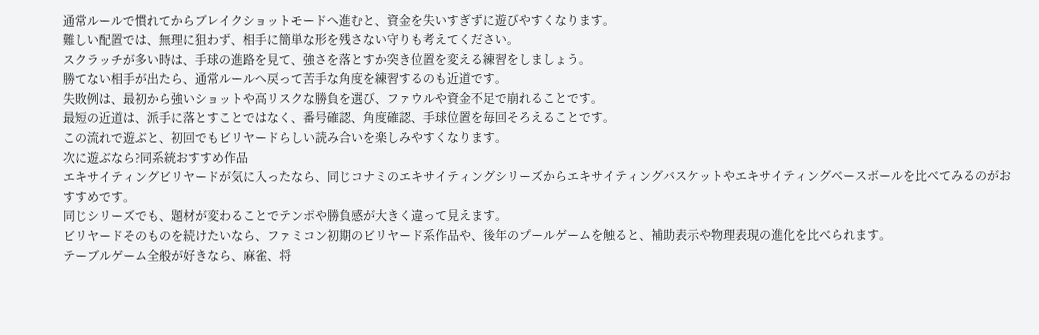通常ルールで慣れてからブレイクショットモードへ進むと、資金を失いすぎずに遊びやすくなります。
難しい配置では、無理に狙わず、相手に簡単な形を残さない守りも考えてください。
スクラッチが多い時は、手球の進路を見て、強さを落とすか突き位置を変える練習をしましょう。
勝てない相手が出たら、通常ルールへ戻って苦手な角度を練習するのも近道です。
失敗例は、最初から強いショットや高リスクな勝負を選び、ファウルや資金不足で崩れることです。
最短の近道は、派手に落とすことではなく、番号確認、角度確認、手球位置を毎回そろえることです。
この流れで遊ぶと、初回でもビリヤードらしい読み合いを楽しみやすくなります。
次に遊ぶなら?同系統おすすめ作品
エキサイティングビリヤードが気に入ったなら、同じコナミのエキサイティングシリーズからエキサイティングバスケットやエキサイティングベースボールを比べてみるのがおすすめです。
同じシリーズでも、題材が変わることでテンポや勝負感が大きく違って見えます。
ビリヤードそのものを続けたいなら、ファミコン初期のビリヤード系作品や、後年のプールゲームを触ると、補助表示や物理表現の進化を比べられます。
テーブルゲーム全般が好きなら、麻雀、将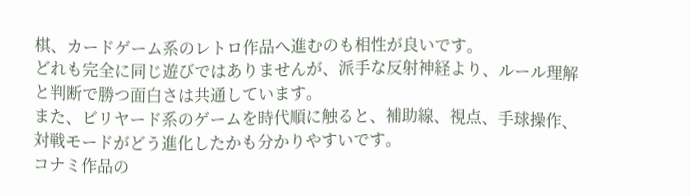棋、カードゲーム系のレトロ作品へ進むのも相性が良いです。
どれも完全に同じ遊びではありませんが、派手な反射神経より、ルール理解と判断で勝つ面白さは共通しています。
また、ビリヤード系のゲームを時代順に触ると、補助線、視点、手球操作、対戦モードがどう進化したかも分かりやすいです。
コナミ作品の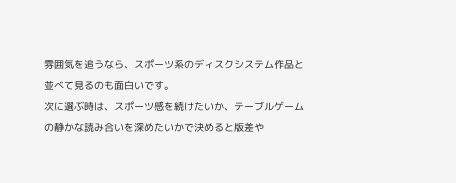雰囲気を追うなら、スポーツ系のディスクシステム作品と並べて見るのも面白いです。
次に選ぶ時は、スポーツ感を続けたいか、テーブルゲームの静かな読み合いを深めたいかで決めると版差や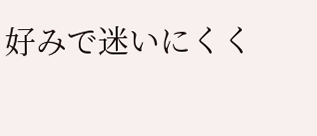好みで迷いにくく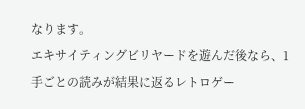なります。
エキサイティングビリヤードを遊んだ後なら、1手ごとの読みが結果に返るレトロゲー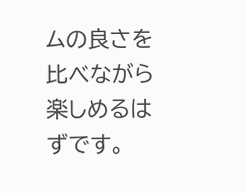ムの良さを比べながら楽しめるはずです。